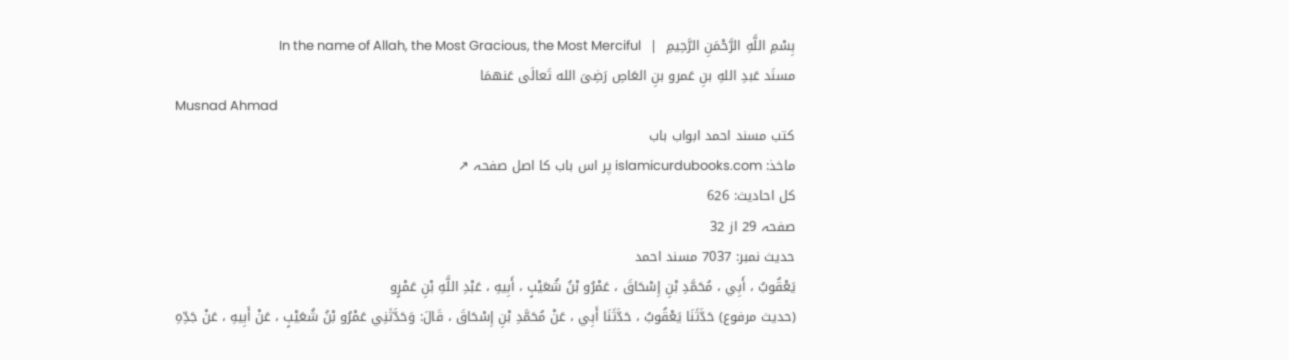بِسْمِ اللَّهِ الرَّحْمَنِ الرَّحِيمِ  |  In the name of Allah, the Most Gracious, the Most Merciful
مسنَد عَبدِ اللهِ بنِ عَمرو بنِ العَاصِ رَضِیَ الله تَعالَى عَنهمَا
Musnad Ahmad
کتب مسند احمد ابواب باب
ماخذ: islamicurdubooks.com پر اس باب کا اصل صفحہ ↗
کل احادیث: 626
صفحہ 29 از 32
حدیث نمبر: 7037 مسند احمد
يَعْقُوبُ ، أَبِي ، مُحَمَّدِ بْنِ إِسْحَاقَ ، عَمْرُو بْنُ شُعَيْبٍ ، أَبِيهِ ، عَبْدِ اللَّهِ بْنِ عَمْرٍو
(حديث مرفوع) حَدَّثَنَا يَعْقُوبُ ، حَدَّثَنَا أَبِي ، عَنْ مُحَمَّدِ بْنِ إِسْحَاقَ ، قَالَ: وَحَدَّثَنِي عَمْرُو بْنُ شُعَيْبٍ ، عَنْ أَبِيهِ ، عَنْ جَدِّهِ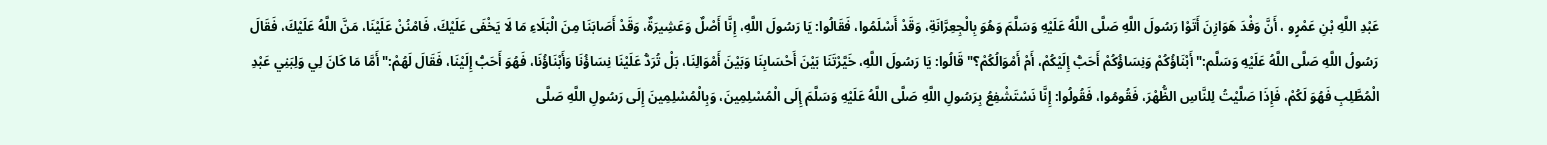عَبْدِ اللَّهِ بْنِ عَمْرٍو ، أَنَّ وَفْدَ هَوَازِنَ أَتَوْا رَسُولَ اللَّهِ صَلَّى اللَّهُ عَلَيْهِ وَسَلَّمَ وَهُوَ بِالْجِعِرَّانَةِ، وَقَدْ أَسْلَمُوا، فَقَالُوا: يَا رَسُولَ اللَّهِ، إِنَّا أَصْلٌ وَعَشِيرَةٌ، وَقَدْ أَصَابَنَا مِنَ الْبَلَاءِ مَا لَا يَخْفَى عَلَيْكَ، فَامْنُنْ عَلَيْنَا، مَنَّ اللَّهُ عَلَيْكَ، فَقَالَ رَسُولُ اللَّهِ صَلَّى اللَّهُ عَلَيْهِ وَسَلَّم:" أَبْنَاؤُكُمْ وَنِسَاؤُكُمْ أَحَبُّ إِلَيْكُمْ، أَمْ أَمْوَالُكُمْ؟" قَالُوا: يَا رَسُولَ اللَّهِ، خَيَّرْتَنَا بَيْنَ أَحْسَابِنَا وَبَيْنَ أَمْوَالِنَا، بَلْ تُرَدُّ عَلَيْنَا نِسَاؤُنَا وَأَبْنَاؤُنَا، فَهُوَ أَحَبُّ إِلَيْنَا، فَقَالَ لَهُمْ:" أَمَّا مَا كَانَ لِي وَلِبَنِي عَبْدِ الْمُطَّلِبِ فَهُوَ لَكُمْ، فَإِذَا صَلَّيْتُ لِلنَّاسِ الظُّهْرَ، فَقُومُوا، فَقُولُوا: إِنَّا نَسْتَشْفِعُ بِرَسُولِ اللَّهِ صَلَّى اللَّهُ عَلَيْهِ وَسَلَّمَ إِلَى الْمُسْلِمِينَ، وَبِالْمُسْلِمِينَ إِلَى رَسُولِ اللَّهِ صَلَّى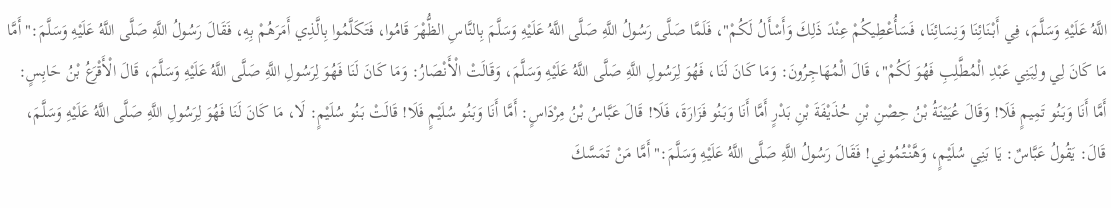اللَّهُ عَلَيْهِ وَسَلَّمَ، فِي أَبْنَائِنَا وَنِسَائِنَا، فَسَأُعْطِيكُمْ عِنْدَ ذَلِكَ وَأَسْأَلُ لَكُمْ"، فَلَمَّا صَلَّى رَسُولُ اللَّهِ صَلَّى اللَّهُ عَلَيْهِ وَسَلَّمَ بِالنَّاسِ الظُّهْرَ قَامُوا، فَتَكَلَّمُوا بِالَّذِي أَمَرَهُمْ بِهِ، فَقَالَ رَسُولُ اللَّهِ صَلَّى اللَّهُ عَلَيْهِ وَسَلَّمَ:" أَمَّا مَا كَانَ لِي ولِبَنِي عَبْدِ الْمُطَّلِبِ فَهُوَ لَكُمْ"، قَالَ الْمُهَاجِرُونَ: وَمَا كَانَ لَنَا، فَهُوَ لِرَسُولِ اللَّهِ صَلَّى اللَّهُ عَلَيْهِ وَسَلَّمَ، وَقَالَتْ الْأَنْصَارُ: وَمَا كَانَ لَنَا فَهُوَ لِرَسُولِ اللَّهِ صَلَّى اللَّهُ عَلَيْهِ وَسَلَّمَ، قَالَ الْأَقْرَعُ بْنُ حَابِسٍ: أَمَّا أَنَا وَبَنُو تَمِيمٍ فَلَا! وَقَالَ عُيَيْنَةُ بْنُ حِصْنِ بْنِ حُذَيْفَةَ بْنِ بَدْرٍ أَمَّا أَنَا وَبَنُو فَزَارَةَ، فَلَا! قَالَ عَبَّاسُ بْنُ مِرْدَاسٍ: أَمَّا أَنَا وَبَنُو سُلَيْمٍ فَلَا! قَالَتْ بَنُو سُلَيْمٍ: لَا، مَا كَانَ لَنَا فَهُوَ لِرَسُولِ اللَّهِ صَلَّى اللَّهُ عَلَيْهِ وَسَلَّمَ، قَالَ: يَقُولُ عَبَّاسٌ: يَا بَنِي سُلَيْمٍ، وَهَّنْتُمُونِي! فَقَالَ رَسُولُ اللَّهِ صَلَّى اللَّهُ عَلَيْهِ وَسَلَّمَ:" أَمَّا مَنْ تَمَسَّكَ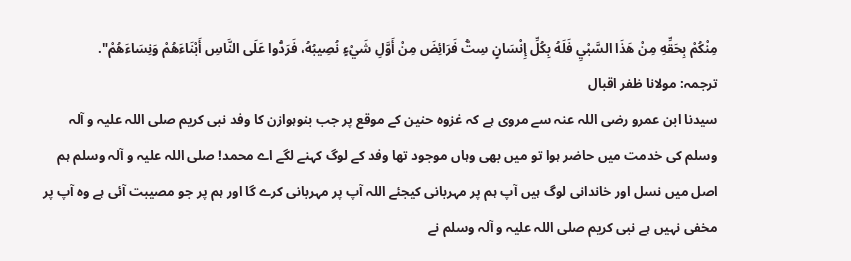مِنْكُمْ بِحَقِّهِ مِنْ هَذَا السَّبْيِ فَلَهُ بِكُلِّ إِنْسَانٍ سِتُّ فَرَائِضَ مِنْ أَوَّلِ شَيْءٍ نُصِيبُهُ، فَرَدُّوا عَلَى النَّاسِ أَبْنَاءَهُمْ وَنِسَاءَهُمْ".
ترجمہ: مولانا ظفر اقبال
سیدنا ابن عمرو رضی اللہ عنہ سے مروی ہے کہ غزوہ حنین کے موقع پر جب بنوہوازن کا وفد نبی کریم صلی اللہ علیہ و آلہ وسلم کی خدمت میں حاضر ہوا تو میں بھی وہاں موجود تھا وفد کے لوگ کہنے لگے اے محمد! صلی اللہ علیہ و آلہ وسلم ہم اصل میں نسل اور خاندانی لوگ ہیں آپ ہم پر مہربانی کیجئے اللہ آپ پر مہربانی کرے گا اور ہم پر جو مصیبت آئی ہے وہ آپ پر مخفی نہیں ہے نبی کریم صلی اللہ علیہ و آلہ وسلم نے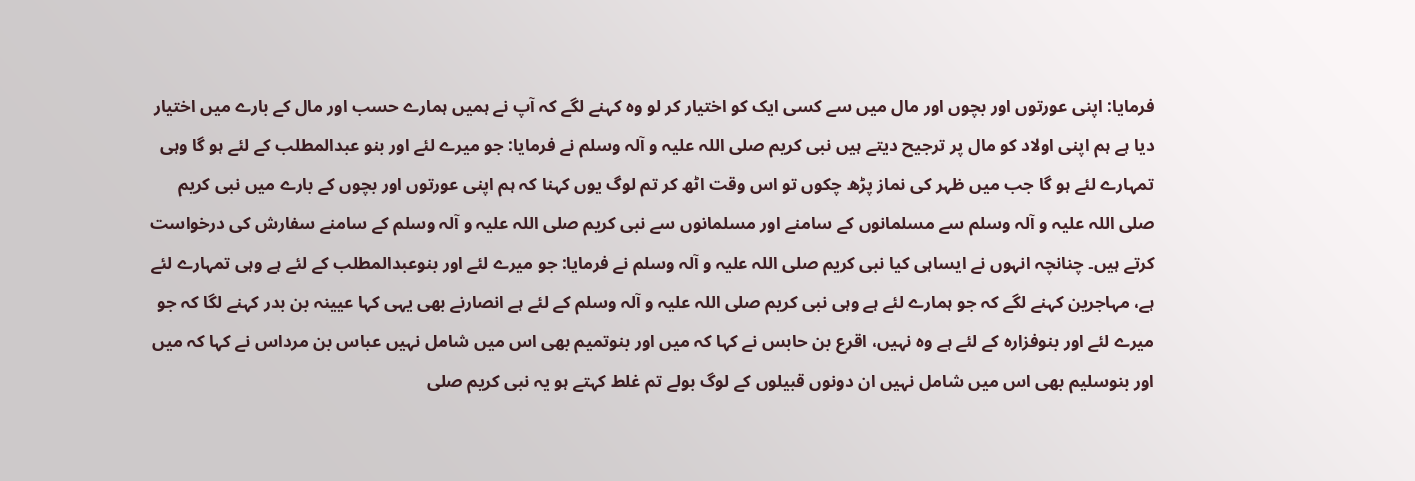فرمایا: اپنی عورتوں اور بچوں اور مال میں سے کسی ایک کو اختیار کر لو وہ کہنے لگے کہ آپ نے ہمیں ہمارے حسب اور مال کے بارے میں اختیار دیا ہے ہم اپنی اولاد کو مال پر ترجیح دیتے ہیں نبی کریم صلی اللہ علیہ و آلہ وسلم نے فرمایا: جو میرے لئے اور بنو عبدالمطلب کے لئے ہو گا وہی تمہارے لئے ہو گا جب میں ظہر کی نماز پڑھ چکوں تو اس وقت اٹھ کر تم لوگ یوں کہنا کہ ہم اپنی عورتوں اور بچوں کے بارے میں نبی کریم صلی اللہ علیہ و آلہ وسلم سے مسلمانوں کے سامنے اور مسلمانوں سے نبی کریم صلی اللہ علیہ و آلہ وسلم کے سامنے سفارش کی درخواست کرتے ہیں۔ چنانچہ انہوں نے ایساہی کیا نبی کریم صلی اللہ علیہ و آلہ وسلم نے فرمایا: جو میرے لئے اور بنوعبدالمطلب کے لئے ہے وہی تمہارے لئے ہے، مہاجرین کہنے لگے کہ جو ہمارے لئے ہے وہی نبی کریم صلی اللہ علیہ و آلہ وسلم کے لئے ہے انصارنے بھی یہی کہا عیینہ بن بدر کہنے لگا کہ جو میرے لئے اور بنوفزارہ کے لئے ہے وہ نہیں، اقرع بن حابس نے کہا کہ میں اور بنوتمیم بھی اس میں شامل نہیں عباس بن مرداس نے کہا کہ میں اور بنوسلیم بھی اس میں شامل نہیں ان دونوں قبیلوں کے لوگ بولے تم غلط کہتے ہو یہ نبی کریم صلی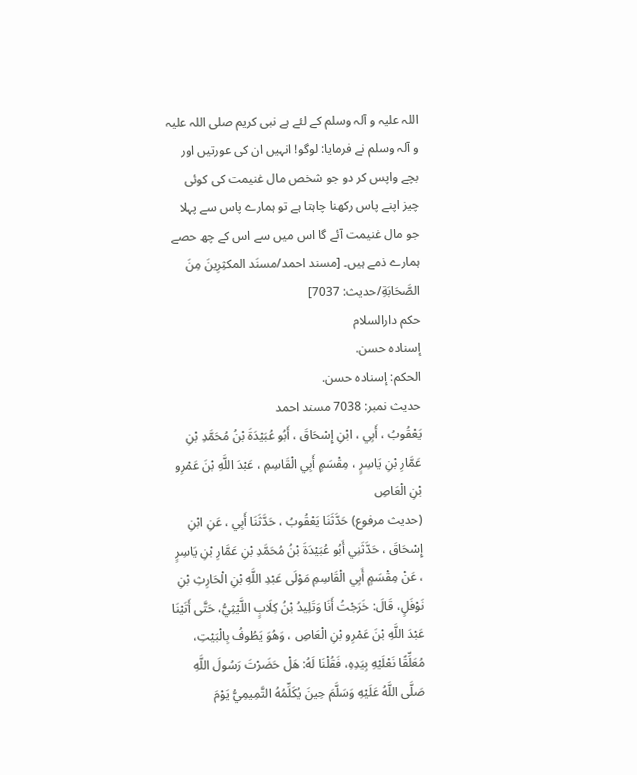اللہ علیہ و آلہ وسلم کے لئے ہے نبی کریم صلی اللہ علیہ و آلہ وسلم نے فرمایا: لوگو! انہیں ان کی عورتیں اور بچے واپس کر دو جو شخص مال غنیمت کی کوئی چیز اپنے پاس رکھنا چاہتا ہے تو ہمارے پاس سے پہلا جو مال غنیمت آئے گا اس میں سے اس کے چھ حصے ہمارے ذمے ہیں۔ [مسند احمد/مسنَد المكثِرِینَ مِنَ الصَّحَابَةِ/حدیث: 7037]
حکم دارالسلام
إسناده حسن.
الحكم: إسناده حسن.
حدیث نمبر: 7038 مسند احمد
يَعْقُوبُ ، أَبِي ، ابْنِ إِسْحَاقَ ، أَبُو عُبَيْدَةَ بْنُ مُحَمَّدِ بْنِ عَمَّارِ بْنِ يَاسِرٍ ، مِقْسَمٍ أَبِي الْقَاسِمِ ، عَبْدَ اللَّهِ بْنَ عَمْرِو بْنِ الْعَاصِ
(حديث مرفوع) حَدَّثَنَا يَعْقُوبُ ، حَدَّثَنَا أَبِي ، عَنِ ابْنِ إِسْحَاقَ ، حَدَّثَنِي أَبُو عُبَيْدَةَ بْنُ مُحَمَّدِ بْنِ عَمَّارِ بْنِ يَاسِرٍ ، عَنْ مِقْسَمٍ أَبِي الْقَاسِمِ مَوْلَى عَبْدِ اللَّهِ بْنِ الْحَارِثِ بْنِ نَوْفَلٍ، قَالَ: خَرَجْتُ أَنَا وَتَلِيدُ بْنُ كِلَابٍ اللَّيْثِيُّ، حَتَّى أَتَيْنَا عَبْدَ اللَّهِ بْنَ عَمْرِو بْنِ الْعَاصِ ، وَهُوَ يَطُوفُ بِالْبَيْتِ، مُعَلِّقًا نَعْلَيْهِ بِيَدِهِ، فَقُلْنَا لَهُ: هَلْ حَضَرْتَ رَسُولَ اللَّهِ صَلَّى اللَّهُ عَلَيْهِ وَسَلَّمَ حِينَ يُكَلِّمُهُ التَّمِيمِيُّ يَوْمَ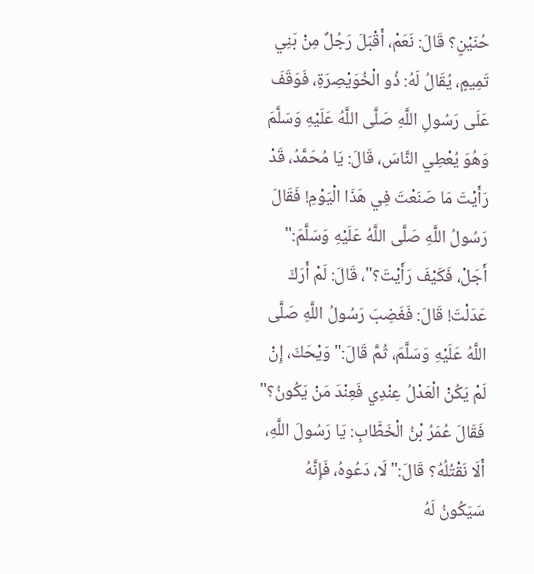حُنَيْنٍ؟ قَالَ: نَعَمْ، أَقْبَلَ رَجُلٌ مِنْ بَنِي تَمِيمٍ، يُقَالُ لَهُ: ذُو الْخُوَيْصِرَةِ، فَوَقَفَ عَلَى رَسُولِ اللَّهِ صَلَّى اللَّهُ عَلَيْهِ وَسَلَّمَ وَهُوَ يُعْطِي النَّاسَ، قَالَ: يَا مُحَمَّدُ، قَدْ رَأَيْتَ مَا صَنَعْتَ فِي هَذَا الْيَوْمِ! فَقَالَ رَسُولُ اللَّهِ صَلَّى اللَّهُ عَلَيْهِ وَسَلَّمَ:" أَجَلْ، فَكَيْفَ رَأَيْتَ؟"، قَالَ: لَمْ أَرَكَ عَدَلْتَ! قَالَ: فَغَضِبَ رَسُولُ اللَّهِ صَلَّى اللَّهُ عَلَيْهِ وَسَلَّمَ، ثُمَّ قَالَ:" وَيْحَكَ، إِنْ لَمْ يَكُنْ الْعَدْلُ عِنْدِي فَعِنْدَ مَنْ يَكُونُ؟" فَقَالَ عُمَرُ بْنُ الْخَطَّابِ: يَا رَسُولَ اللَّهِ، أَلَا نَقْتُلُهُ؟ قَالَ:" لَا، دَعُوهُ، فَإِنَّهُ سَيَكُونُ لَهُ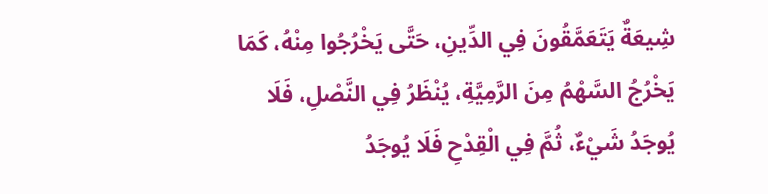شِيعَةٌ يَتَعَمَّقُونَ فِي الدِّينِ، حَتَّى يَخْرُجُوا مِنْهُ، كَمَا يَخْرُجُ السَّهْمُ مِنَ الرَّمِيَّةِ، يُنْظَرُ فِي النَّصْلِ، فَلَا يُوجَدُ شَيْءٌ، ثُمَّ فِي الْقِدْحِ فَلَا يُوجَدُ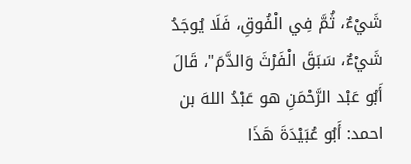شَيْءٌ، ثُمَّ فِي الْفُوقِ، فَلَا يُوجَدُ شَيْءٌ، سَبَقَ الْفَرْثَ وَالدَّمَ"، قَالَ أَبُو عَبْد الرَّحْمَنِ هو عَبْدُ اللهَ بن احمد: أَبُو عُبَيْدَةَ هَذَا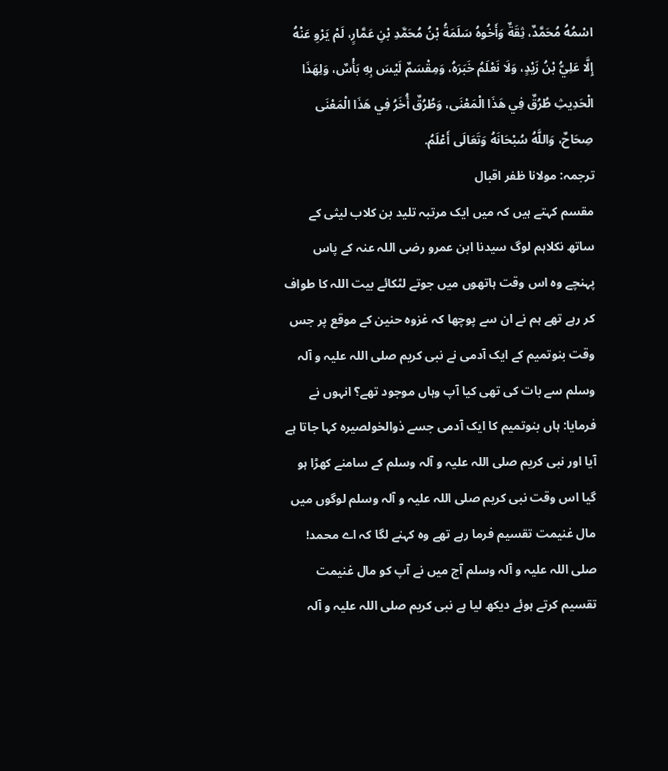اسْمُهُ مُحَمَّدٌ، ثِقَةٌ وَأَخُوهُ سَلَمَةُ بْنُ مُحَمَّدِ بْنِ عَمَّارٍ، لَمْ يَرْوِ عَنْهُ إِلَّا عَلِيُّ بْنُ زَيْدٍ، وَلَا نَعْلَمُ خَبَرَهُ، وَمِقْسَمٌ لَيْسَ بِهِ بَأْسٌ، وَلِهَذَا الْحَدِيثِ طُرُقٌ فِي هَذَا الْمَعْنَى، وَطُرُقٌ أُخَرُ فِي هَذَا الْمَعْنَى صِحَاحٌ، وَاللَّهُ سُبْحَانَهُ وَتَعَالَى أَعْلَمُ.
ترجمہ: مولانا ظفر اقبال
مقسم کہتے ہیں کہ میں ایک مرتبہ تلید بن کلاب لیثی کے ساتھ نکلاہم لوگ سیدنا ابن عمرو رضی اللہ عنہ کے پاس پہنچے وہ اس وقت ہاتھوں میں جوتے لٹکائے بیت اللہ کا طواف کر رہے تھے ہم نے ان سے پوچھا کہ غزوہ حنین کے موقع پر جس وقت بنوتمیم کے ایک آدمی نے نبی کریم صلی اللہ علیہ و آلہ وسلم سے بات کی تھی کیا آپ وہاں موجود تھے؟ انہوں نے فرمایا: ہاں بنوتمیم کا ایک آدمی جسے ذوالخولصیرہ کہا جاتا ہے آیا اور نبی کریم صلی اللہ علیہ و آلہ وسلم کے سامنے کھڑا ہو گیا اس وقت نبی کریم صلی اللہ علیہ و آلہ وسلم لوگوں میں مال غنیمت تقسیم فرما رہے تھے وہ کہنے لگا کہ اے محمد! صلی اللہ علیہ و آلہ وسلم آج میں نے آپ کو مال غنیمت تقسیم کرتے ہوئے دیکھ لیا ہے نبی کریم صلی اللہ علیہ و آلہ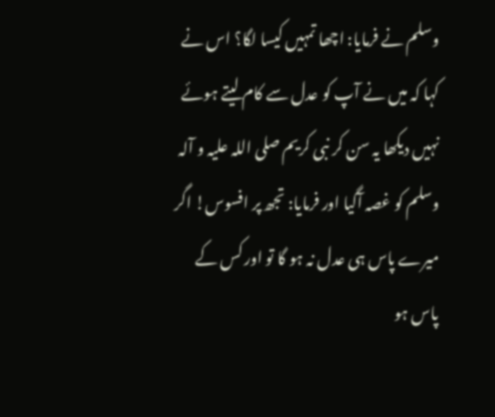وسلم نے فرمایا: اچھا تمہیں کیسا لگا؟ اس نے کہا کہ میں نے آپ کو عدل سے کام لیتے ہوئے نہیں دیکھا یہ سن کر نبی کریم صلی اللہ علیہ و آلہ وسلم کو غصہ آگیا اور فرمایا: تجھ پر افسوس! اگر میرے پاس ہی عدل نہ ہو گا تو اور کس کے پاس ہو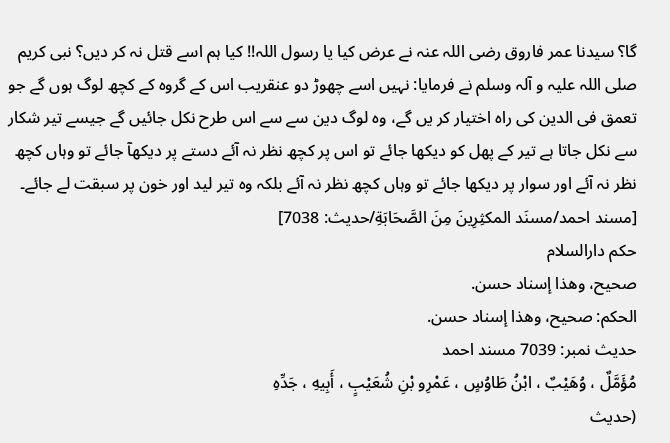گا؟ سیدنا عمر فاروق رضی اللہ عنہ نے عرض کیا یا رسول اللہ!! کیا ہم اسے قتل نہ کر دیں؟ نبی کریم صلی اللہ علیہ و آلہ وسلم نے فرمایا: نہیں اسے چھوڑ دو عنقریب اس کے گروہ کے کچھ لوگ ہوں گے جو تعمق فی الدین کی راہ اختیار کر یں گے، وہ لوگ دین سے سے اس طرح نکل جائیں گے جیسے تیر شکار سے نکل جاتا ہے تیر کے پھل کو دیکھا جائے تو اس پر کچھ نظر نہ آئے دستے پر دیکھآ جائے تو وہاں کچھ نظر نہ آئے اور سوار پر دیکھا جائے تو وہاں کچھ نظر نہ آئے بلکہ وہ تیر لید اور خون پر سبقت لے جائے۔ [مسند احمد/مسنَد المكثِرِینَ مِنَ الصَّحَابَةِ/حدیث: 7038]
حکم دارالسلام
صحيح، وهذا إسناد حسن.
الحكم: صحيح، وهذا إسناد حسن.
حدیث نمبر: 7039 مسند احمد
مُؤَمَّلٌ ، وُهَيْبٌ ، ابْنُ طَاوُسٍ ، عَمْرِو بْنِ شُعَيْبٍ ، أَبِيهِ ، جَدِّهِ
(حديث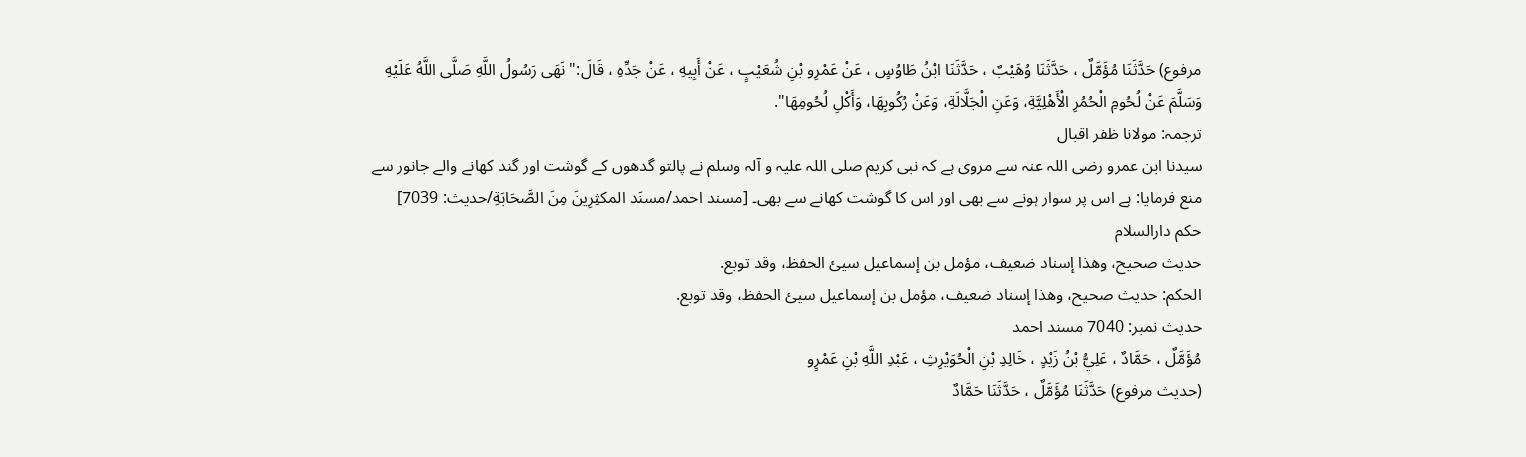مرفوع) حَدَّثَنَا مُؤَمَّلٌ ، حَدَّثَنَا وُهَيْبٌ ، حَدَّثَنَا ابْنُ طَاوُسٍ ، عَنْ عَمْرِو بْنِ شُعَيْبٍ ، عَنْ أَبِيهِ ، عَنْ جَدِّهِ ، قَالَ:" نَهَى رَسُولُ اللَّهِ صَلَّى اللَّهُ عَلَيْهِ وَسَلَّمَ عَنْ لُحُومِ الْحُمُرِ الْأَهْلِيَّةِ، وَعَنِ الْجَلَّالَةِ، وَعَنْ رُكُوبِهَا، وَأَكْلِ لُحُومِهَا".
ترجمہ: مولانا ظفر اقبال
سیدنا ابن عمرو رضی اللہ عنہ سے مروی ہے کہ نبی کریم صلی اللہ علیہ و آلہ وسلم نے پالتو گدھوں کے گوشت اور گند کھانے والے جانور سے منع فرمایا: ہے اس پر سوار ہونے سے بھی اور اس کا گوشت کھانے سے بھی۔ [مسند احمد/مسنَد المكثِرِینَ مِنَ الصَّحَابَةِ/حدیث: 7039]
حکم دارالسلام
حديث صحيح، وهذا إسناد ضعيف، مؤمل بن إسماعيل سيئ الحفظ، وقد توبع.
الحكم: حديث صحيح، وهذا إسناد ضعيف، مؤمل بن إسماعيل سيئ الحفظ، وقد توبع.
حدیث نمبر: 7040 مسند احمد
مُؤَمَّلٌ ، حَمَّادٌ ، عَلِيُّ بْنُ زَيْدٍ ، خَالِدِ بْنِ الْحُوَيْرِثِ ، عَبْدِ اللَّهِ بْنِ عَمْرٍو
(حديث مرفوع) حَدَّثَنَا مُؤَمَّلٌ ، حَدَّثَنَا حَمَّادٌ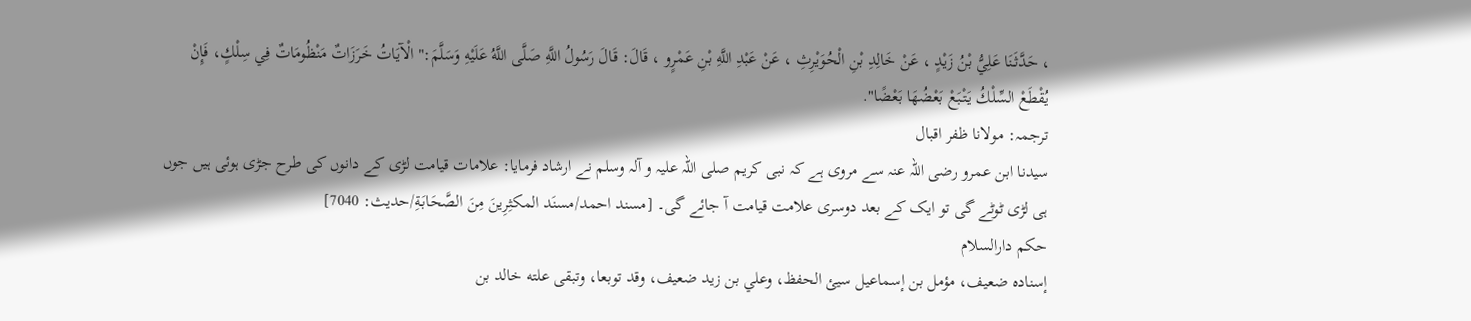، حَدَّثَنَا عَلِيُّ بْنُ زَيْدٍ ، عَنْ خَالِدِ بْنِ الْحُوَيْرِثِ ، عَنْ عَبْدِ اللَّهِ بْنِ عَمْرٍو ، قَالَ: قَالَ رَسُولُ اللَّهِ صَلَّى اللَّهُ عَلَيْهِ وَسَلَّمَ:" الْآيَاتُ خَرَزَاتٌ مَنْظُومَاتٌ فِي سِلْكٍ، فَإِنْ يُقْطَعْ السِّلْكُ يَتْبَعْ بَعْضُهَا بَعْضًا".
ترجمہ: مولانا ظفر اقبال
سیدنا ابن عمرو رضی اللہ عنہ سے مروی ہے کہ نبی کریم صلی اللہ علیہ و آلہ وسلم نے ارشاد فرمایا: علامات قیامت لڑی کے دانوں کی طرح جڑی ہوئی ہیں جوں ہی لڑی ٹوٹے گی تو ایک کے بعد دوسری علامت قیامت آ جائے گی۔ [مسند احمد/مسنَد المكثِرِینَ مِنَ الصَّحَابَةِ/حدیث: 7040]
حکم دارالسلام
إسناده ضعيف، مؤمل بن إسماعيل سيئ الحفظ، وعلي بن زيد ضعيف، وقد توبعا، وتبقى علته خالد بن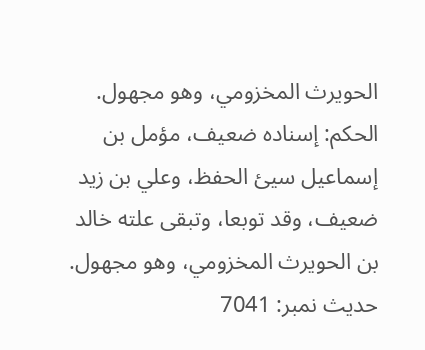الحويرث المخزومي، وهو مجهول.
الحكم: إسناده ضعيف، مؤمل بن إسماعيل سيئ الحفظ، وعلي بن زيد ضعيف، وقد توبعا، وتبقى علته خالد بن الحويرث المخزومي، وهو مجهول.
حدیث نمبر: 7041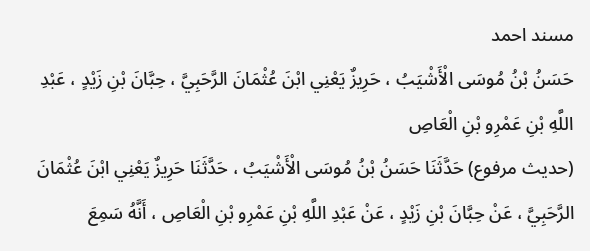مسند احمد
حَسَنُ بْنُ مُوسَى الْأَشْيَبُ ، حَرِيزٌ يَعْنِي ابْنَ عُثْمَانَ الرَّحَبِيَّ ، حِبَّانَ بْنِ زَيْدٍ ، عَبْدِ اللَّهِ بْنِ عَمْرِو بْنِ الْعَاصِ
(حديث مرفوع) حَدَّثَنَا حَسَنُ بْنُ مُوسَى الْأَشْيَبُ ، حَدَّثَنَا حَرِيزٌ يَعْنِي ابْنَ عُثْمَانَ الرَّحَبِيَّ ، عَنْ حِبَّانَ بْنِ زَيْدٍ ، عَنْ عَبْدِ اللَّهِ بْنِ عَمْرِو بْنِ الْعَاصِ ، أَنَّهُ سَمِعَ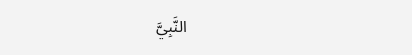النَّبِيَّ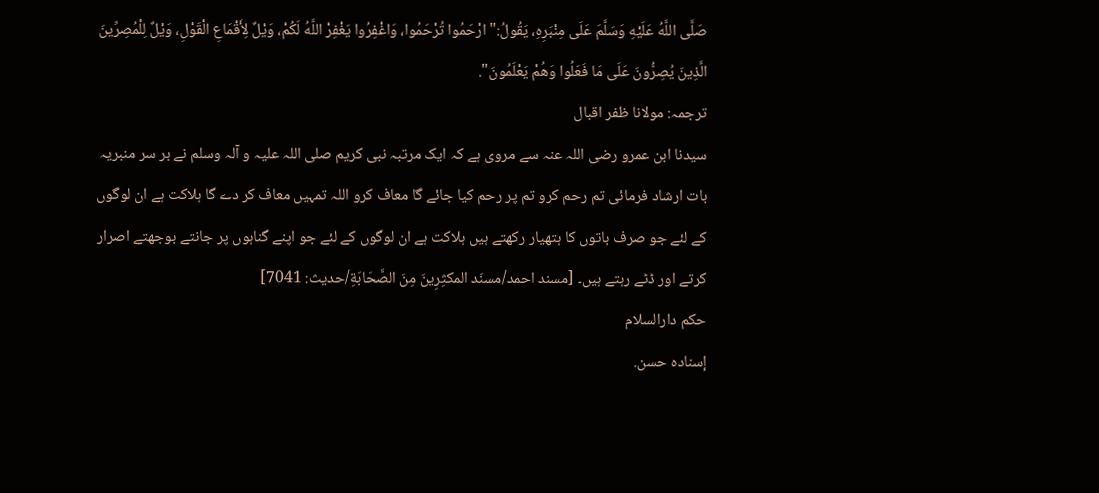صَلَّى اللَّهُ عَلَيْهِ وَسَلَّمَ عَلَى مِنْبَرِهِ، يَقُولُ:" ارْحَمُوا تُرْحَمُوا، وَاغْفِرُوا يَغْفِرْ اللَّهُ لَكُمْ، وَيْلٌ لِأَقْمَاعِ الْقَوْلِ، وَيْلٌ لِلْمُصِرِّينَ الَّذِينَ يُصِرُّونَ عَلَى مَا فَعَلُوا وَهُمْ يَعْلَمُونَ".
ترجمہ: مولانا ظفر اقبال
سیدنا ابن عمرو رضی اللہ عنہ سے مروی ہے کہ ایک مرتبہ نبی کریم صلی اللہ علیہ و آلہ وسلم نے بر سر منبریہ بات ارشاد فرمائی تم رحم کرو تم پر رحم کیا جائے گا معاف کرو اللہ تمہیں معاف کر دے گا ہلاکت ہے ان لوگوں کے لئے جو صرف باتوں کا ہتھیار رکھتے ہیں ہلاکت ہے ان لوگوں کے لئے جو اپنے گناہوں پر جانتے بوجھتے اصرار کرتے اور ڈٹے رہتے ہیں۔ [مسند احمد/مسنَد المكثِرِینَ مِنَ الصَّحَابَةِ/حدیث: 7041]
حکم دارالسلام
إسناده حسن.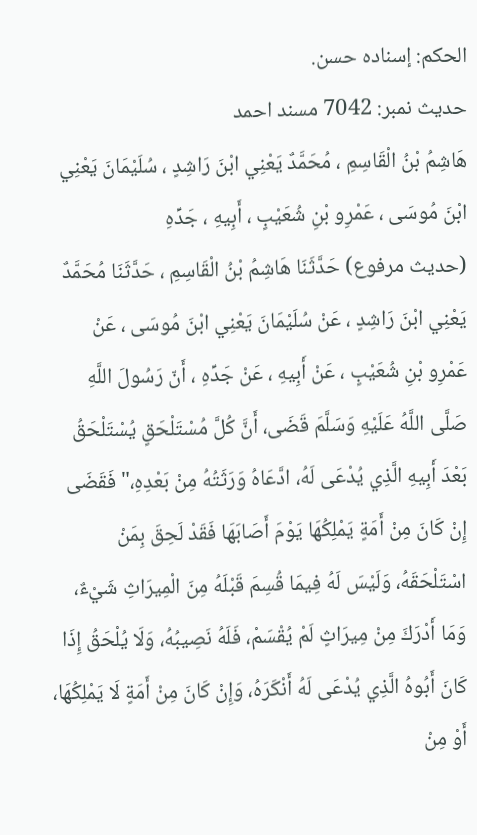الحكم: إسناده حسن.
حدیث نمبر: 7042 مسند احمد
هَاشِمُ بْنُ الْقَاسِمِ ، مُحَمَّدٌ يَعْنِي ابْنَ رَاشِدٍ ، سُلَيْمَانَ يَعْنِي ابْنَ مُوسَى ، عَمْرِو بْنِ شُعَيْبٍ ، أَبِيهِ ، جَدِّهِ
(حديث مرفوع) حَدَّثَنَا هَاشِمُ بْنُ الْقَاسِمِ ، حَدَّثَنَا مُحَمَّدٌ يَعْنِي ابْنَ رَاشِدٍ ، عَنْ سُلَيْمَانَ يَعْنِي ابْنَ مُوسَى ، عَنْ عَمْرِو بْنِ شُعَيْبٍ ، عَنْ أَبِيهِ ، عَنْ جَدِّهِ ، أَنّ رَسُولَ اللَّهِ صَلَّى اللَّهُ عَلَيْهِ وَسَلَّمَ قَضَى، أَنَّ كُلَّ مُسْتَلْحَقٍ يُسْتَلْحَقُ بَعْدَ أَبِيهِ الَّذِي يُدْعَى لَهُ، ادَّعَاهُ وَرَثَتُهُ مِنْ بَعْدِهِ،" فَقَضَى إِنْ كَانَ مِنْ أَمَةٍ يَمْلِكُهَا يَوْمَ أَصَابَهَا فَقَدْ لَحِقَ بِمَنْ اسْتَلْحَقَهُ، وَلَيْسَ لَهُ فِيمَا قُسِمَ قَبْلَهُ مِنَ الْمِيرَاثِ شَيْءٌ، وَمَا أَدْرَكَ مِنْ مِيرَاثٍ لَمْ يُقْسَمْ، فَلَهُ نَصِيبُهُ، وَلَا يُلْحَقُ إِذَا كَانَ أَبُوهُ الَّذِي يُدْعَى لَهُ أَنْكَرَهُ، وَإِنْ كَانَ مِنْ أَمَةٍ لَا يَمْلِكُهَا، أَوْ مِنْ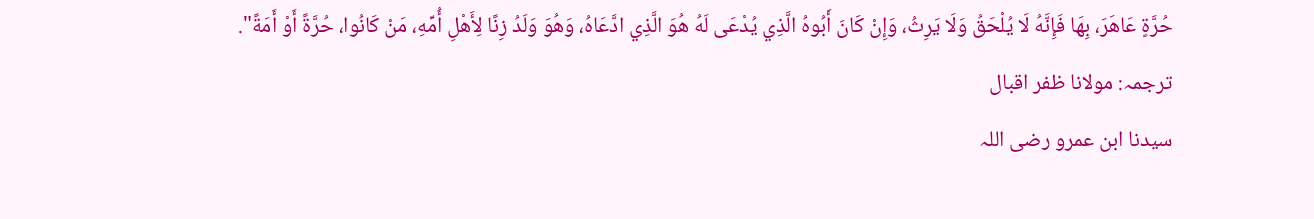حُرَّةٍ عَاهَرَ، بِهَا فَإِنَّهُ لَا يُلْحَقُ وَلَا يَرِثُ، وَإِنْ كَانَ أَبُوهُ الَّذِي يُدْعَى لَهُ هُوَ الَّذِي ادَّعَاهُ، وَهُوَ وَلَدُ زِنًا لِأَهْلِ أُمِّهِ، مَنْ كَانُوا، حُرَّةً أَوْ أَمَةً".
ترجمہ: مولانا ظفر اقبال
سیدنا ابن عمرو رضی اللہ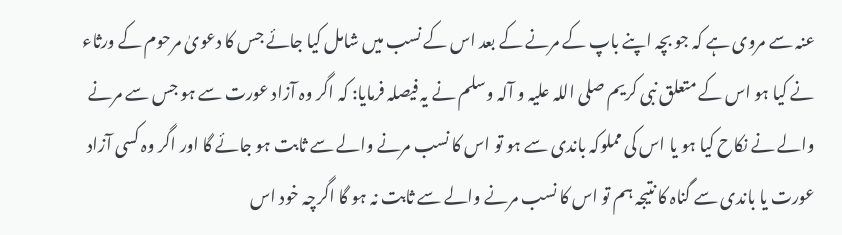عنہ سے مروی ہے کہ جو بچہ اپنے باپ کے مرنے کے بعد اس کے نسب میں شامل کیا جائے جس کا دعویٰ مرحوم کے ورثاء نے کیا ہو اس کے متعلق نبی کریم صلی اللہ علیہ و آلہ وسلم نے یہ فیصلہ فرمایا: کہ اگر وہ آزاد عورت سے ہو جس سے مرنے والے نے نکاح کیا ہو یا اس کی مملوکہ باندی سے ہو تو اس کا نسب مرنے والے سے ثابت ہو جائے گا اور اگر وہ کسی آزاد عورت یا باندی سے گناہ کا نتیجہ ہم تو اس کا نسب مرنے والے سے ثابت نہ ہو گا اگرچہ خود اس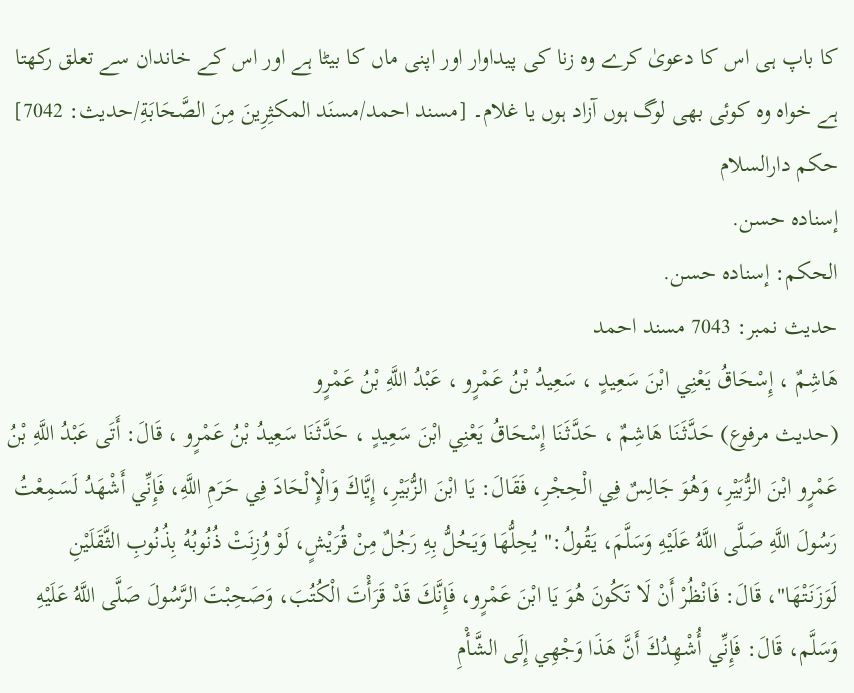کا باپ ہی اس کا دعویٰ کرے وہ زنا کی پیداوار اور اپنی ماں کا بیٹا ہے اور اس کے خاندان سے تعلق رکھتا ہے خواہ وہ کوئی بھی لوگ ہوں آزاد ہوں یا غلام۔ [مسند احمد/مسنَد المكثِرِینَ مِنَ الصَّحَابَةِ/حدیث: 7042]
حکم دارالسلام
إسناده حسن.
الحكم: إسناده حسن.
حدیث نمبر: 7043 مسند احمد
هَاشِمٌ ، إِسْحَاقُ يَعْنِي ابْنَ سَعِيدٍ ، سَعِيدُ بْنُ عَمْرٍو ، عَبْدُ اللَّهِ بْنُ عَمْرٍو
(حديث مرفوع) حَدَّثَنَا هَاشِمٌ ، حَدَّثَنَا إِسْحَاقُ يَعْنِي ابْنَ سَعِيدٍ ، حَدَّثَنَا سَعِيدُ بْنُ عَمْرٍو ، قَالَ: أَتَى عَبْدُ اللَّهِ بْنُ عَمْرٍو ابْنَ الزُّبَيْرِ، وَهُوَ جَالِسٌ فِي الْحِجْرِ، فَقَالَ: يَا ابْنَ الزُّبَيْرِ، إِيَّاكَ وَالْإِلْحَادَ فِي حَرَمِ اللَّهِ، فَإِنِّي أَشْهَدُ لَسَمِعْتُ رَسُولَ اللَّهِ صَلَّى اللَّهُ عَلَيْهِ وَسَلَّمَ، يَقُولُ:" يُحِلُّهَا وَيَحُلُّ بِهِ رَجُلٌ مِنْ قُرَيْشٍ، لَوْ وُزِنَتْ ذُنُوبُهُ بِذُنُوبِ الثَّقَلَيْنِ لَوَزَنَتْهَا"، قَالَ: فَانْظُرْ أَنْ لَا تَكُونَ هُوَ يَا ابْنَ عَمْرٍو، فَإِنَّكَ قَدْ قَرَأْتَ الْكُتُبَ، وَصَحِبْتَ الرَّسُولَ صَلَّى اللَّهُ عَلَيْهِ وَسَلَّم، قَالَ: فَإِنِّي أُشْهِدُكَ أَنَّ هَذَا وَجْهِي إِلَى الشَّأْمِ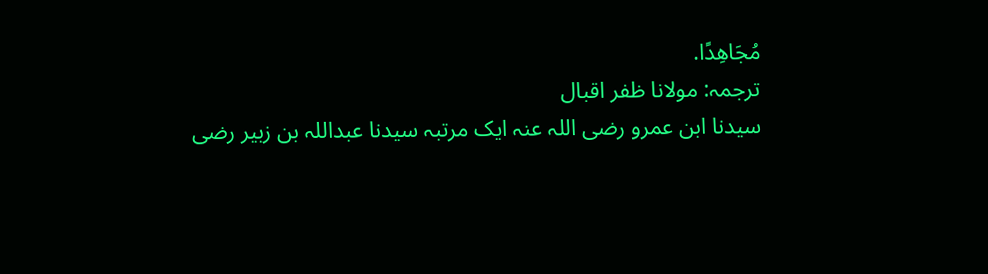مُجَاهِدًا.
ترجمہ: مولانا ظفر اقبال
سیدنا ابن عمرو رضی اللہ عنہ ایک مرتبہ سیدنا عبداللہ بن زبیر رضی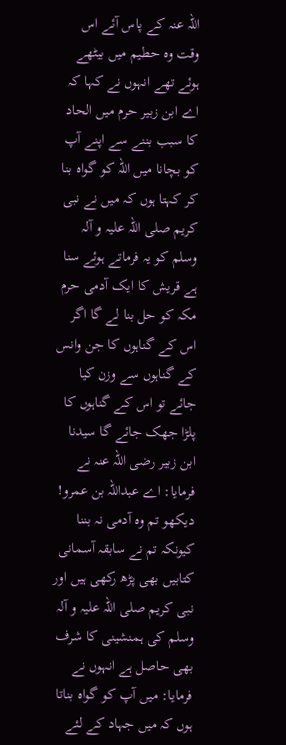اللہ عنہ کے پاس آئے اس وقت وہ حطیم میں بیٹھے ہوئے تھے انہوں نے کہا کہ اے ابن زبیر حرم میں الحاد کا سبب بننے سے اپنے آپ کو بچانا میں اللہ کو گواہ بنا کر کہتا ہوں کہ میں نے نبی کریم صلی اللہ علیہ و آلہ وسلم کو یہ فرماتے ہوئے سنا ہے قریش کا ایک آدمی حرم مکہ کو حل بنا لے گا اگر اس کے گناہوں کا جن وانس کے گناہوں سے وزن کیا جائے تو اس کے گناہوں کا پلڑا جھک جائے گا سیدنا ابن زبیر رضی اللہ عنہ نے فرمایا: اے عبداللہ بن عمرو! دیکھو تم وہ آدمی نہ بننا کیونکہ تم نے سابقہ آسمانی کتابیں بھی پڑھ رکھی ہیں اور نبی کریم صلی اللہ علیہ و آلہ وسلم کی ہمنشینی کا شرف بھی حاصل ہے انہوں نے فرمایا: میں آپ کو گواہ بناتا ہوں کہ میں جہاد کے لئے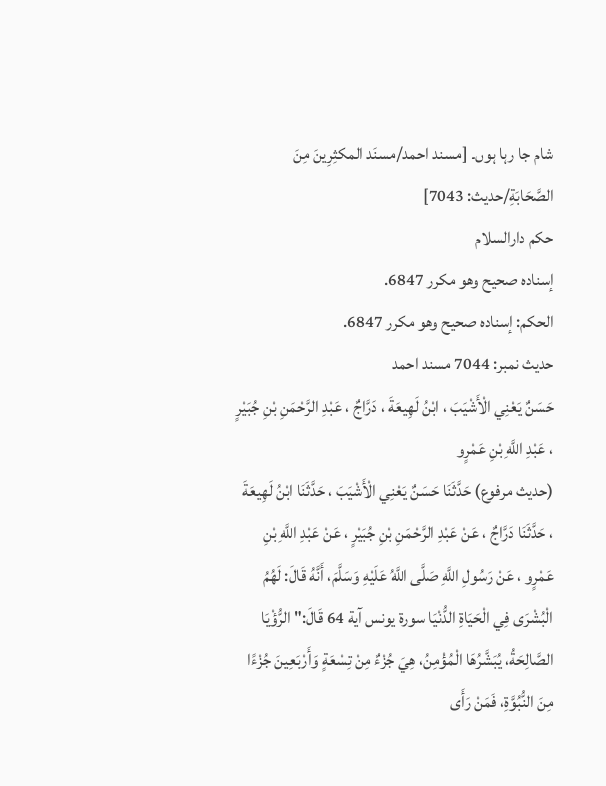شام جا رہا ہوں۔ [مسند احمد/مسنَد المكثِرِینَ مِنَ الصَّحَابَةِ/حدیث: 7043]
حکم دارالسلام
إسناده صحيح وهو مكرر 6847.
الحكم: إسناده صحيح وهو مكرر 6847.
حدیث نمبر: 7044 مسند احمد
حَسَنٌ يَعْنِي الْأَشْيَبَ ، ابْنُ لَهِيعَةَ ، دَرَّاجٌ ، عَبْدِ الرَّحْمَنِ بْنِ جُبَيْرٍ ، عَبْدِ اللَّهِ بْنِ عَمْرٍو
(حديث مرفوع) حَدَّثَنَا حَسَنٌ يَعْنِي الْأَشْيَبَ ، حَدَّثَنَا ابْنُ لَهِيعَةَ ، حَدَّثَنَا دَرَّاجٌ ، عَنْ عَبْدِ الرَّحْمَنِ بْنِ جُبَيْرٍ ، عَنْ عَبْدِ اللَّهِ بْنِ عَمْرٍو ، عَنْ رَسُولِ اللَّهِ صَلَّى اللَّهُ عَلَيْهِ وَسَلَّمَ، أَنَّهُ قَالَ: لَهُمُ الْبُشْرَى فِي الْحَيَاةِ الدُّنْيَا سورة يونس آية 64 قَالَ:" الرُّؤْيَا الصَّالِحَةُ، يُبَشَّرُهَا الْمُؤْمِنُ، هِيَ جُزْءٌ مِنْ تِسْعَةٍ وَأَرْبَعِينَ جُزْءًا مِنَ النُّبُوَّةِ، فَمَنْ رَأَى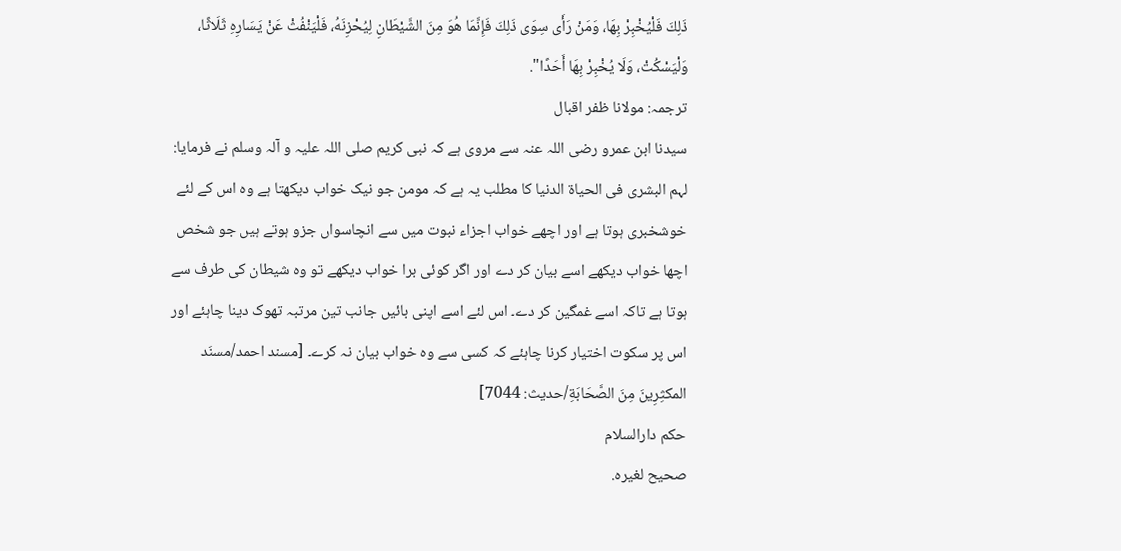ذَلِكَ فَلْيُخْبِرْ بِهَا، وَمَنْ رَأَى سِوَى ذَلِكَ فَإِنَّمَا هُوَ مِنَ الشَّيْطَانِ لِيُحْزِنَهُ، فَلْيَنْفُثْ عَنْ يَسَارِهِ ثَلَاثًا، وَلْيَسْكُتْ، وَلَا يُخْبِرْ بِهَا أَحَدًا".
ترجمہ: مولانا ظفر اقبال
سیدنا ابن عمرو رضی اللہ عنہ سے مروی ہے کہ نبی کریم صلی اللہ علیہ و آلہ وسلم نے فرمایا: لہم البشری فی الحیاۃ الدنیا کا مطلب یہ ہے کہ مومن جو نیک خواب دیکھتا ہے وہ اس کے لئے خوشخبری ہوتا ہے اور اچھے خواب اجزاء نبوت میں سے انچاسواں جزو ہوتے ہیں جو شخص اچھا خواب دیکھے اسے بیان کر دے اور اگر کوئی برا خواب دیکھے تو وہ شیطان کی طرف سے ہوتا ہے تاکہ اسے غمگین کر دے۔ اس لئے اسے اپنی بائیں جانب تین مرتبہ تھوک دینا چاہئے اور اس پر سکوت اختیار کرنا چاہئے کہ کسی سے وہ خواب بیان نہ کرے۔ [مسند احمد/مسنَد المكثِرِینَ مِنَ الصَّحَابَةِ/حدیث: 7044]
حکم دارالسلام
صحيح لغيره.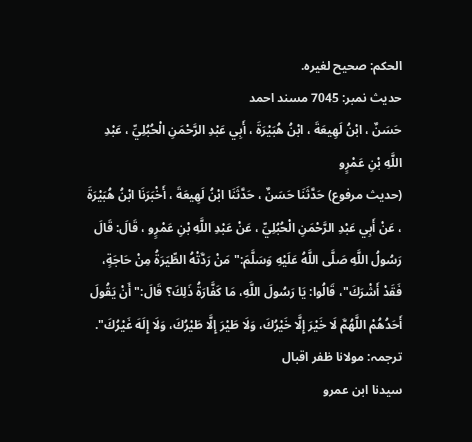الحكم: صحيح لغيره.
حدیث نمبر: 7045 مسند احمد
حَسَنٌ ، ابْنُ لَهِيعَةَ ، ابْنُ هُبَيْرَةَ ، أَبِي عَبْدِ الرَّحْمَنِ الْحُبُلِيِّ ، عَبْدِ اللَّهِ بْنِ عَمْرٍو
(حديث مرفوع) حَدَّثَنَا حَسَنٌ ، حَدَّثَنَا ابْنُ لَهِيعَةَ ، أَخْبَرَنَا ابْنُ هُبَيْرَةَ ، عَنْ أَبِي عَبْدِ الرَّحْمَنِ الْحُبُلِيِّ ، عَنْ عَبْدِ اللَّهِ بْنِ عَمْرٍو ، قَالَ: قَالَ رَسُولُ اللَّهِ صَلَّى اللَّهُ عَلَيْهِ وَسَلَّمَ:" مَنْ رَدَّتْهُ الطِّيَرَةُ مِنْ حَاجَةٍ، فَقَدْ أَشْرَكَ"، قَالُوا: يَا رَسُولَ اللَّهِ، مَا كَفَّارَةُ ذَلِكَ؟ قَالَ:" أَنْ يَقُولَ أَحَدُهُمْ اللَّهُمَّ لَا خَيْرَ إِلَّا خَيْرُكَ، وَلَا طَيْرَ إِلَّا طَيْرُكَ، وَلَا إِلَهَ غَيْرُكَ".
ترجمہ: مولانا ظفر اقبال
سیدنا ابن عمرو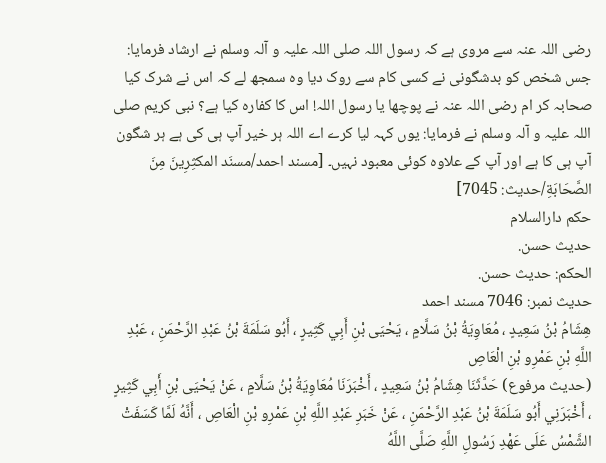رضی اللہ عنہ سے مروی ہے کہ رسول اللہ صلی اللہ علیہ و آلہ وسلم نے ارشاد فرمایا: جس شخص کو بدشگونی نے کسی کام سے روک دیا وہ سمجھ لے کہ اس نے شرک کیا صحابہ کر ام رضی اللہ عنہ نے پوچھا یا رسول اللہ! اس کا کفارہ کیا ہے؟ نبی کریم صلی اللہ علیہ و آلہ وسلم نے فرمایا: یوں کہہ لیا کرے اے اللہ ہر خیر آپ ہی کی ہے ہر شگون آپ ہی کا ہے اور آپ کے علاوہ کوئی معبود نہیں۔ [مسند احمد/مسنَد المكثِرِینَ مِنَ الصَّحَابَةِ/حدیث: 7045]
حکم دارالسلام
حديث حسن.
الحكم: حديث حسن.
حدیث نمبر: 7046 مسند احمد
هِشَامُ بْنُ سَعِيدٍ ، مُعَاوِيَةُ بْنُ سَلَّامٍ ، يَحْيَى بْنِ أَبِي كَثِيرٍ ، أَبُو سَلَمَةَ بْنُ عَبْدِ الرَّحْمَنِ ، عَبْدِ اللَّهِ بْنِ عَمْرِو بْنِ الْعَاصِ
(حديث مرفوع) حَدَّثَنَا هِشَامُ بْنُ سَعِيدٍ ، أَخْبَرَنَا مُعَاوِيَةُ بْنُ سَلَّامٍ ، عَنْ يَحْيَى بْنِ أَبِي كَثِيرٍ ، أَخْبَرَنِي أَبُو سَلَمَةَ بْنُ عَبْدِ الرَّحْمَنِ ، عَنْ خَبَرِ عَبْدِ اللَّهِ بْنِ عَمْرِو بْنِ الْعَاصِ ، أَنَّهُ لَمَّا كَسَفَتْ الشَّمْسُ عَلَى عَهْدِ رَسُولِ اللَّهِ صَلَّى اللَّهُ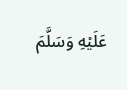عَلَيْهِ وَسَلَّمَ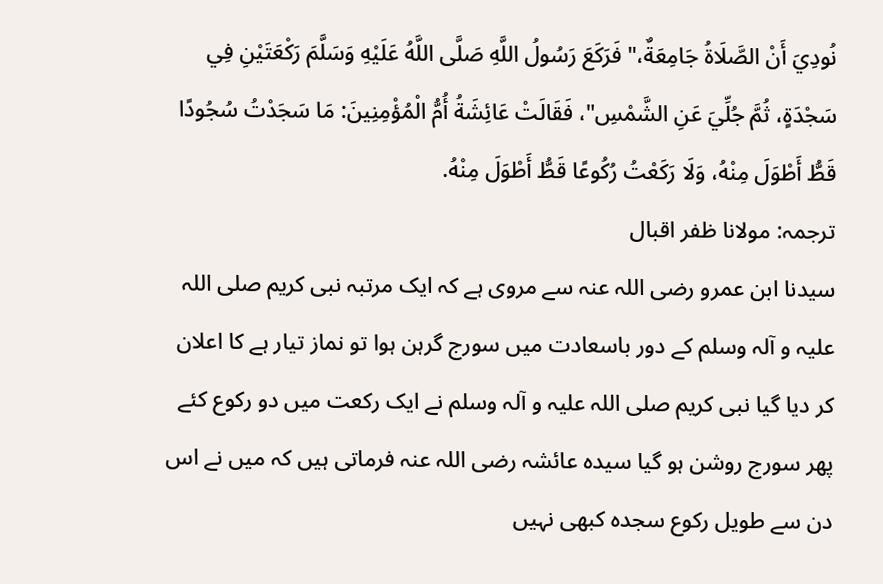نُودِيَ أَنْ الصَّلَاةُ جَامِعَةٌ،" فَرَكَعَ رَسُولُ اللَّهِ صَلَّى اللَّهُ عَلَيْهِ وَسَلَّمَ رَكْعَتَيْنِ فِي سَجْدَةٍ، ثُمَّ جُلِّيَ عَنِ الشَّمْسِ"، فَقَالَتْ عَائِشَةُ أُمُّ الْمُؤْمِنِينَ: مَا سَجَدْتُ سُجُودًا قَطُّ أَطْوَلَ مِنْهُ، وَلَا رَكَعْتُ رُكُوعًا قَطُّ أَطْوَلَ مِنْهُ.
ترجمہ: مولانا ظفر اقبال
سیدنا ابن عمرو رضی اللہ عنہ سے مروی ہے کہ ایک مرتبہ نبی کریم صلی اللہ علیہ و آلہ وسلم کے دور باسعادت میں سورج گرہن ہوا تو نماز تیار ہے کا اعلان کر دیا گیا نبی کریم صلی اللہ علیہ و آلہ وسلم نے ایک رکعت میں دو رکوع کئے پھر سورج روشن ہو گیا سیدہ عائشہ رضی اللہ عنہ فرماتی ہیں کہ میں نے اس دن سے طویل رکوع سجدہ کبھی نہیں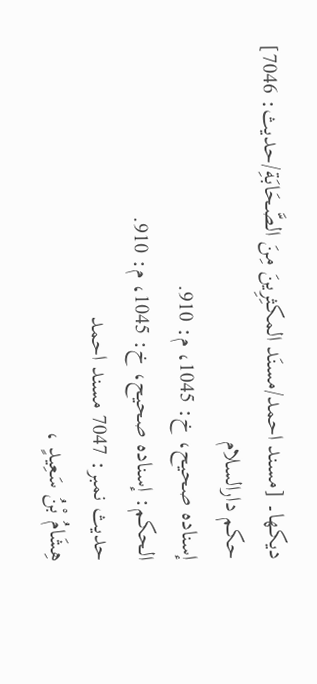دیکھا۔ [مسند احمد/مسنَد المكثِرِینَ مِنَ الصَّحَابَةِ/حدیث: 7046]
حکم دارالسلام
إسناده صحيح، خ: 1045، م: 910.
الحكم: إسناده صحيح، خ: 1045، م: 910.
حدیث نمبر: 7047 مسند احمد
هِشَامُ بْنُ سَعِيدٍ ،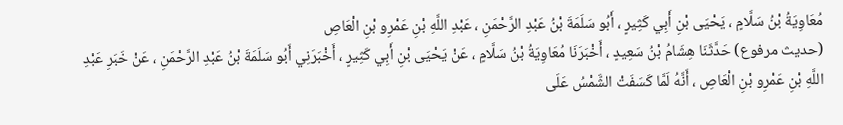مُعَاوِيَةُ بْنُ سَلَّامٍ ، يَحْيَى بْنِ أَبِي كَثِيرٍ ، أَبُو سَلَمَةَ بْنُ عَبْدِ الرَّحْمَنِ ، عَبْدِ اللَّهِ بْنِ عَمْرِو بْنِ الْعَاصِ
(حديث مرفوع) حَدَّثَنَا هِشَامُ بْنُ سَعِيدٍ ، أَخْبَرَنَا مُعَاوِيَةُ بْنُ سَلَّامٍ ، عَنْ يَحْيَى بْنِ أَبِي كَثِيرٍ ، أَخْبَرَنِي أَبُو سَلَمَةَ بْنُ عَبْدِ الرَّحْمَنِ ، عَنْ خَبَرِ عَبْدِ اللَّهِ بْنِ عَمْرِو بْنِ الْعَاصِ ، أَنَّهُ لَمَّا كَسَفَتْ الشَّمْسُ عَلَى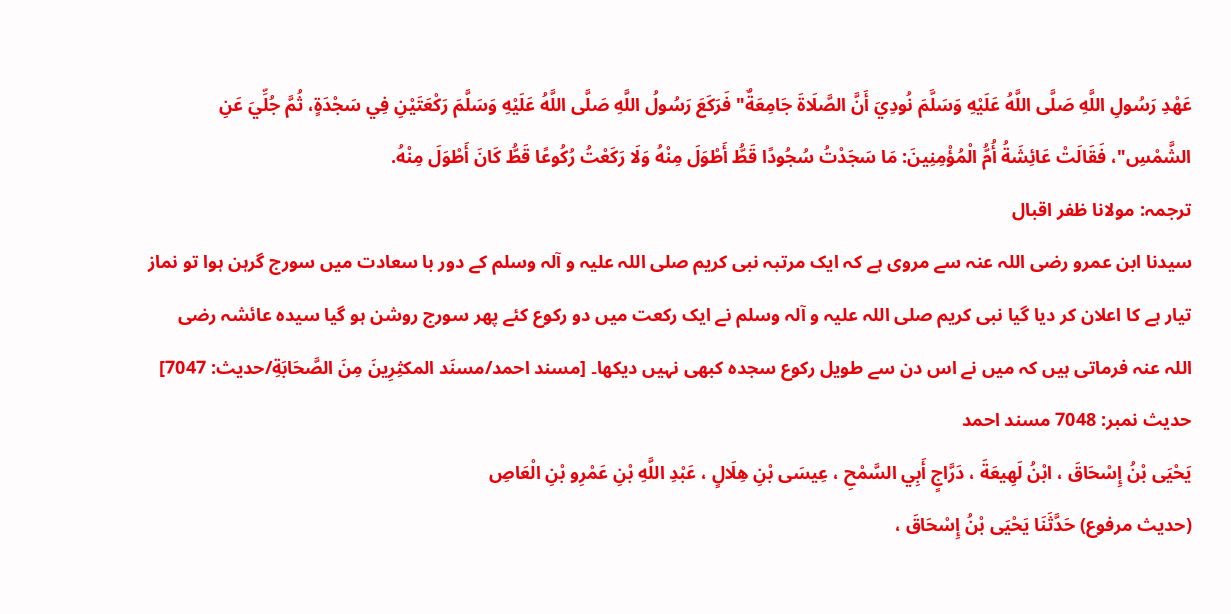عَهْدِ رَسُولِ اللَّهِ صَلَّى اللَّهُ عَلَيْهِ وَسَلَّمَ نُودِيَ أَنَّ الصَّلَاةَ جَامِعَةٌ" فَرَكَعَ رَسُولُ اللَّهِ صَلَّى اللَّهُ عَلَيْهِ وَسَلَّمَ رَكْعَتَيْنِ فِي سَجْدَةٍ، ثُمَّ جُلِّيَ عَنِ الشَّمْسِ"، فَقَالَتْ عَائِشَةُ أُمُّ الْمُؤْمِنِينَ: مَا سَجَدْتُ سُجُودًا قَطُّ أَطْوَلَ مِنْهُ وَلَا رَكَعْتُ رُكُوعًا قَطُّ كَانَ أَطْوَلَ مِنْهُ.
ترجمہ: مولانا ظفر اقبال
سیدنا ابن عمرو رضی اللہ عنہ سے مروی ہے کہ ایک مرتبہ نبی کریم صلی اللہ علیہ و آلہ وسلم کے دور با سعادت میں سورج گرہن ہوا تو نماز تیار ہے کا اعلان کر دیا گیا نبی کریم صلی اللہ علیہ و آلہ وسلم نے ایک رکعت میں دو رکوع کئے پھر سورج روشن ہو گیا سیدہ عائشہ رضی اللہ عنہ فرماتی ہیں کہ میں نے اس دن سے طویل رکوع سجدہ کبھی نہیں دیکھا۔ [مسند احمد/مسنَد المكثِرِینَ مِنَ الصَّحَابَةِ/حدیث: 7047]
حدیث نمبر: 7048 مسند احمد
يَحْيَى بْنُ إِسْحَاقَ ، ابْنُ لَهِيعَةَ ، دَرَّاجٍ أَبِي السَّمْحِ ، عِيسَى بْنِ هِلَالٍ ، عَبْدِ اللَّهِ بْنِ عَمْرِو بْنِ الْعَاصِ
(حديث مرفوع) حَدَّثَنَا يَحْيَى بْنُ إِسْحَاقَ ،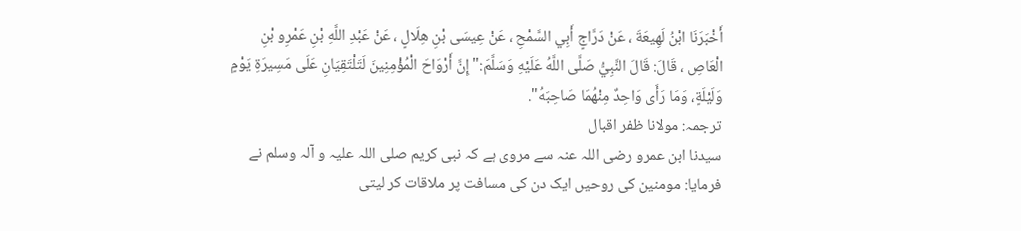أَخْبَرَنَا ابْنُ لَهِيعَةَ ، عَنْ دَرَّاجٍ أَبِي السَّمْحِ ، عَنْ عِيسَى بْنِ هِلَالٍ ، عَنْ عَبْدِ اللَّهِ بْنِ عَمْرِو بْنِ الْعَاصِ ، قَالَ: قَالَ النَّبِيُّ صَلَّى اللَّهُ عَلَيْهِ وَسَلَّمَ:" إِنَّ أَرْوَاحَ الْمُؤْمِنِينَ لَتَلْتَقِيَانِ عَلَى مَسِيرَةِ يَوْمٍ وَلَيْلَةٍ، وَمَا رَأَى وَاحِدٌ مِنْهُمَا صَاحِبَهُ".
ترجمہ: مولانا ظفر اقبال
سیدنا ابن عمرو رضی اللہ عنہ سے مروی ہے کہ نبی کریم صلی اللہ علیہ و آلہ وسلم نے فرمایا: مومنین کی روحیں ایک دن کی مسافت پر ملاقات کر لیتی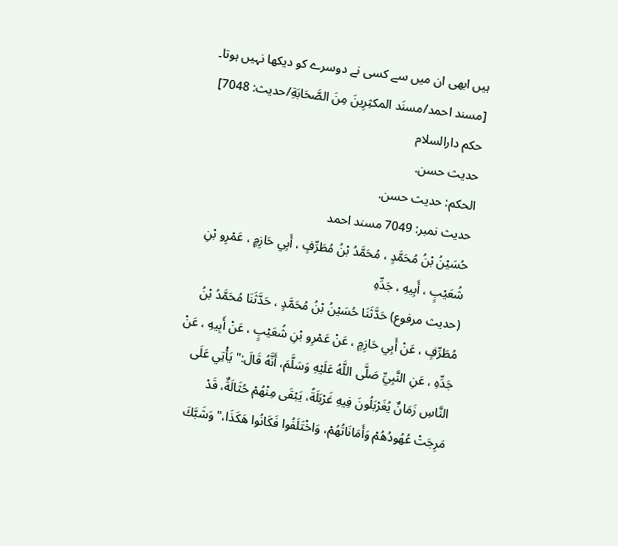ہیں ابھی ان میں سے کسی نے دوسرے کو دیکھا نہیں ہوتا۔ [مسند احمد/مسنَد المكثِرِینَ مِنَ الصَّحَابَةِ/حدیث: 7048]
حکم دارالسلام
حديث حسن.
الحكم: حديث حسن.
حدیث نمبر: 7049 مسند احمد
حُسَيْنُ بْنُ مُحَمَّدٍ ، مُحَمَّدُ بْنُ مُطَرِّفٍ ، أَبِي حَازِمٍ ، عَمْرِو بْنِ شُعَيْبٍ ، أَبِيهِ ، جَدِّهِ
(حديث مرفوع) حَدَّثَنَا حُسَيْنُ بْنُ مُحَمَّدٍ ، حَدَّثَنَا مُحَمَّدُ بْنُ مُطَرِّفٍ ، عَنْ أَبِي حَازِمٍ ، عَنْ عَمْرِو بْنِ شُعَيْبٍ ، عَنْ أَبِيهِ ، عَنْ جَدِّهِ ، عَنِ النَّبِيِّ صَلَّى اللَّهُ عَلَيْهِ وَسَلَّمَ، أَنَّهُ قَالَ:" يَأْتِي عَلَى النَّاسِ زَمَانٌ يُغَرْبَلُونَ فِيهِ غَرْبَلَةً، يَبْقَى مِنْهُمْ حُثَالَةٌ، قَدْ مَرِجَتْ عُهُودُهُمْ وَأَمَانَاتُهُمْ، وَاخْتَلَفُوا فَكَانُوا هَكَذَا،" وَشَبَّكَ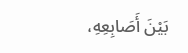بَيْنَ أَصَابِعِهِ،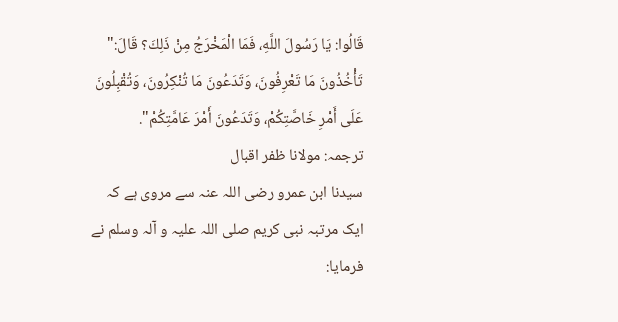قَالُوا: يَا رَسُولَ اللَّهِ، فَمَا الْمَخْرَجُ مِنْ ذَلِكَ؟ قَالَ:" تَأْخُذُونَ مَا تَعْرِفُونَ، وَتَدَعُونَ مَا تُنْكِرُونَ، وَتُقْبِلُونَ عَلَى أَمْرِ خَاصَّتِكُمْ، وَتَدَعُونَ أَمْرَ عَامَّتِكُمْ".
ترجمہ: مولانا ظفر اقبال
سیدنا ابن عمرو رضی اللہ عنہ سے مروی ہے کہ ایک مرتبہ نبی کریم صلی اللہ علیہ و آلہ وسلم نے فرمایا: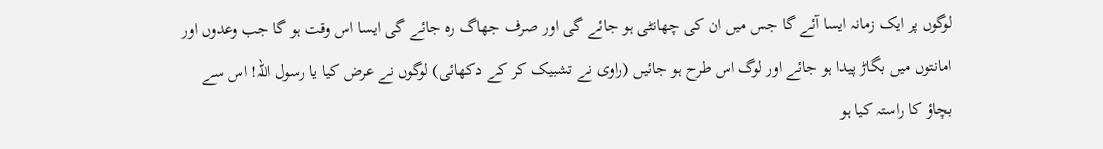لوگوں پر ایک زمانہ ایسا آئے گا جس میں ان کی چھانٹی ہو جائے گی اور صرف جھاگ رہ جائے گی ایسا اس وقت ہو گا جب وعدوں اور امانتوں میں بگاڑ پیدا ہو جائے اور لوگ اس طرح ہو جائیں (راوی نے تشبیک کر کے دکھائی) لوگوں نے عرض کیا یا رسول اللہ! اس سے بچاؤ کا راستہ کیا ہو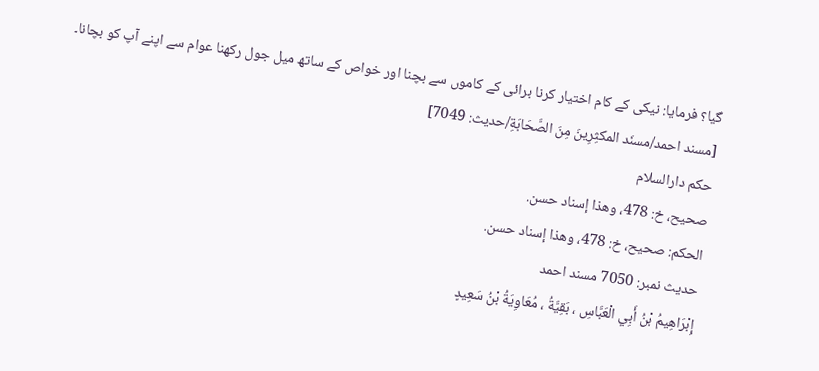گیا؟ فرمایا: نیکی کے کام اختیار کرنا برائی کے کاموں سے بچنا اور خواص کے ساتھ میل جول رکھنا عوام سے اپنے آپ کو بچانا۔ [مسند احمد/مسنَد المكثِرِینَ مِنَ الصَّحَابَةِ/حدیث: 7049]
حکم دارالسلام
صحيح، خ: 478، وهذا إسناد حسن.
الحكم: صحيح، خ: 478، وهذا إسناد حسن.
حدیث نمبر: 7050 مسند احمد
إِبْرَاهِيمُ بْنُ أَبِي الْعَبَّاسِ ، بَقِيَّةُ ، مُعَاوِيَةُ بْنُ سَعِيدٍ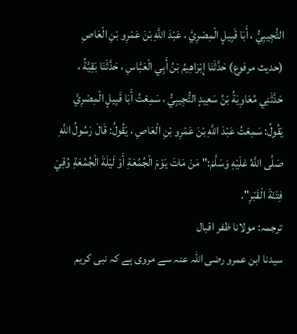التُّجِيبِيُّ ، أَبَا قَبِيلٍ الْمِصْرِيَّ ، عَبْدَ اللَّهِ بْنَ عَمْرِو بْنِ الْعَاصِ
(حديث مرفوع) حَدَّثَنَا إِبْرَاهِيمُ بْنُ أَبِي الْعَبَّاسِ ، حَدَّثَنَا بَقِيَّةُ ، حَدَّثَنِي مُعَاوِيَةُ بْنُ سَعِيدٍ التُّجِيبِيُّ ، سَمِعْتُ أَبَا قَبِيلٍ الْمِصْرِيَّ يَقُولُ: سَمِعْتُ عَبْدَ اللَّهِ بْنَ عَمْرِو بْنِ الْعَاصِ ، يَقُولُ: قَالَ رَسُولُ اللَّهِ صَلَّى اللَّهُ عَلَيْهِ وَسَلَّمَ:" مَنْ مَاتَ يَوْمَ الْجُمُعَةِ أَوْ لَيْلَةَ الْجُمُعَةِ وُقِيَ فِتْنَةَ الْقَبْرِ".
ترجمہ: مولانا ظفر اقبال
سیدنا ابن عمرو رضی اللہ عنہ سے مروی ہے کہ نبی کریم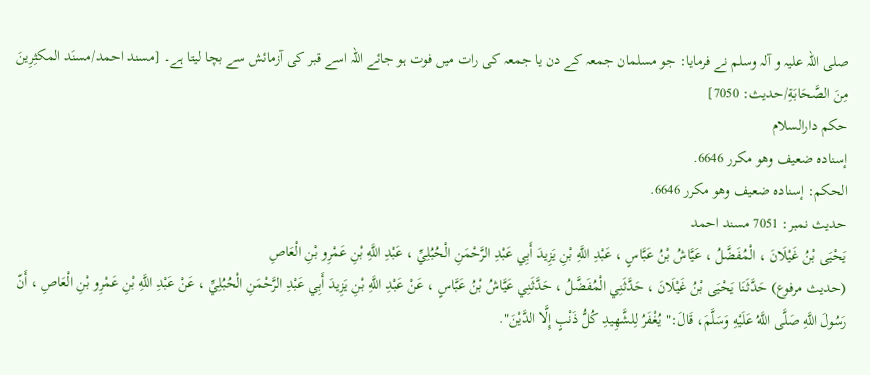صلی اللہ علیہ و آلہ وسلم نے فرمایا: جو مسلمان جمعہ کے دن یا جمعہ کی رات میں فوت ہو جائے اللہ اسے قبر کی آزمائش سے بچا لیتا ہے۔ [مسند احمد/مسنَد المكثِرِینَ مِنَ الصَّحَابَةِ/حدیث: 7050]
حکم دارالسلام
إسناده ضعيف وهو مكرر 6646.
الحكم: إسناده ضعيف وهو مكرر 6646.
حدیث نمبر: 7051 مسند احمد
يَحْيَى بْنُ غَيْلَانَ ، الْمُفَضَّلُ ، عَيَّاشُ بْنُ عَبَّاسٍ ، عَبْدِ اللَّهِ بْنِ يَزِيدَ أَبِي عَبْدِ الرَّحْمَنِ الْحُبُلِيِّ ، عَبْدِ اللَّهِ بْنِ عَمْرِو بْنِ الْعَاصِ
(حديث مرفوع) حَدَّثَنَا يَحْيَى بْنُ غَيْلَانَ ، حَدَّثَنِي الْمُفَضَّلُ ، حَدَّثَنِي عَيَّاشُ بْنُ عَبَّاسٍ ، عَنْ عَبْدِ اللَّهِ بْنِ يَزِيدَ أَبِي عَبْدِ الرَّحْمَنِ الْحُبُلِيِّ ، عَنْ عَبْدِ اللَّهِ بْنِ عَمْرِو بْنِ الْعَاصِ ، أَنّ رَسُولَ اللَّهِ صَلَّى اللَّهُ عَلَيْهِ وَسَلَّمَ، قَالَ:" يُغْفَرُ لِلشَّهِيدِ كُلُّ ذَنْبٍ إِلَّا الدَّيْنَ".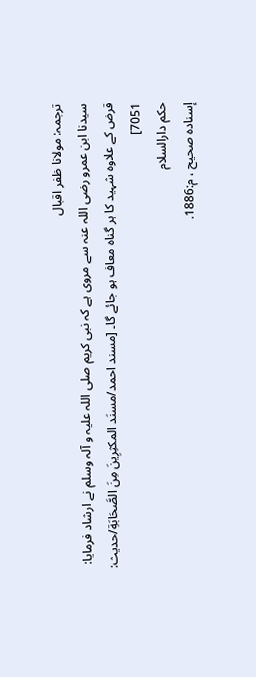ترجمہ: مولانا ظفر اقبال
سیدنا ابن عمرو رضی اللہ عنہ سے مروی ہے کہ نبی کریم صلی اللہ علیہ و آلہ وسلم نے ارشاد فرمایا: قرض کے علاوہ شہید کا ہر گناہ معاف ہو جائے گا۔ [مسند احمد/مسنَد المكثِرِینَ مِنَ الصَّحَابَةِ/حدیث: 7051]
حکم دارالسلام
إسناده صحيح ، م:1886.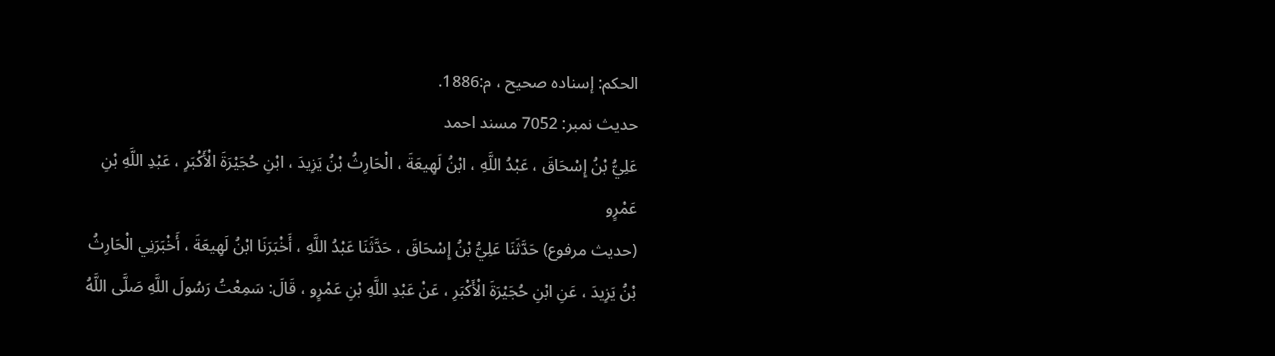الحكم: إسناده صحيح ، م:1886.
حدیث نمبر: 7052 مسند احمد
عَلِيُّ بْنُ إِسْحَاقَ ، عَبْدُ اللَّهِ ، ابْنُ لَهِيعَةَ ، الْحَارِثُ بْنُ يَزِيدَ ، ابْنِ حُجَيْرَةَ الْأَكْبَرِ ، عَبْدِ اللَّهِ بْنِ عَمْرٍو
(حديث مرفوع) حَدَّثَنَا عَلِيُّ بْنُ إِسْحَاقَ ، حَدَّثَنَا عَبْدُ اللَّهِ ، أَخْبَرَنَا ابْنُ لَهِيعَةَ ، أَخْبَرَنِي الْحَارِثُ بْنُ يَزِيدَ ، عَنِ ابْنِ حُجَيْرَةَ الْأَكْبَرِ ، عَنْ عَبْدِ اللَّهِ بْنِ عَمْرٍو ، قَالَ: سَمِعْتُ رَسُولَ اللَّهِ صَلَّى اللَّهُ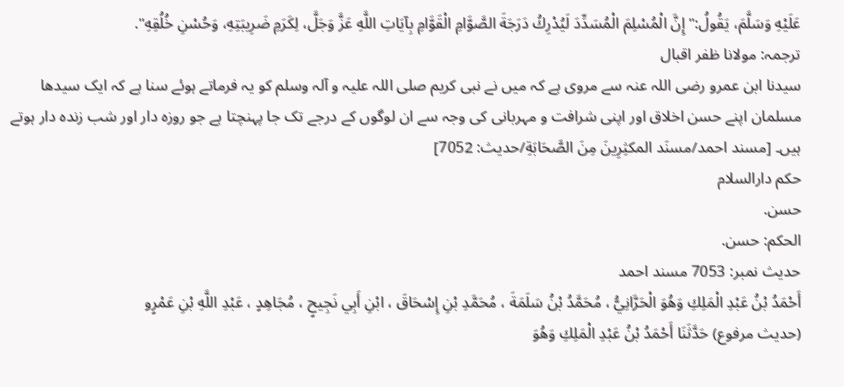عَلَيْهِ وَسَلَّمَ، يَقُولُ:" إِنَّ الْمُسْلِمَ الْمُسَدِّدَ لَيُدْرِكُ دَرَجَةَ الصَّوَّامِ الْقَوَّامِ بِآيَاتِ اللَّهِ عَزَّ وَجَلَّ، لِكَرَمِ ضَرِيبَتِهِ، وَحُسْنِ خُلُقِهِ".
ترجمہ: مولانا ظفر اقبال
سیدنا ابن عمرو رضی اللہ عنہ سے مروی ہے کہ میں نے نبی کریم صلی اللہ علیہ و آلہ وسلم کو یہ فرماتے ہوئے سنا ہے کہ ایک سیدھا مسلمان اپنے حسن اخلاق اور اپنی شرافت و مہربانی کی وجہ سے ان لوگوں کے درجے تک جا پہنچتا ہے جو روزہ دار اور شب زندہ دار ہوتے ہیں۔ [مسند احمد/مسنَد المكثِرِینَ مِنَ الصَّحَابَةِ/حدیث: 7052]
حکم دارالسلام
حسن.
الحكم: حسن.
حدیث نمبر: 7053 مسند احمد
أَحْمَدُ بْنُ عَبْدِ الْمَلِكِ وَهُوَ الْحَرَّانِيُّ ، مُحَمَّدُ بْنُ سَلَمَةَ ، مُحَمَّدِ بْنِ إِسْحَاقَ ، ابْنِ أَبِي نَجِيحٍ ، مُجَاهِدٍ ، عَبْدِ اللَّهِ بْنِ عَمْرٍو
(حديث مرفوع) حَدَّثَنَا أَحْمَدُ بْنُ عَبْدِ الْمَلِكِ وَهُوَ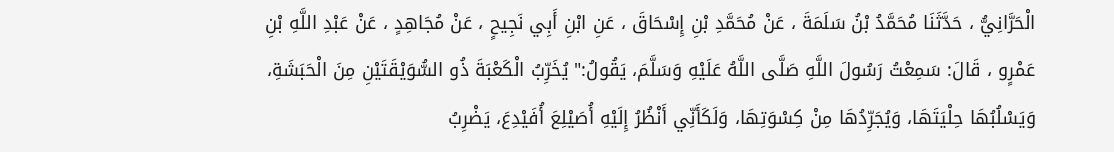الْحَرَّانِيُّ ، حَدَّثَنَا مُحَمَّدُ بْنُ سَلَمَةَ ، عَنْ مُحَمَّدِ بْنِ إِسْحَاقَ ، عَنِ ابْنِ أَبِي نَجِيحٍ ، عَنْ مُجَاهِدٍ ، عَنْ عَبْدِ اللَّهِ بْنِ عَمْرٍو ، قَالَ: سَمِعْتُ رَسُولَ اللَّهِ صَلَّى اللَّهُ عَلَيْهِ وَسَلَّمَ، يَقُولُ:" يُخَرِّبُ الْكَعْبَةَ ذُو السُّوَيْقَتَيْنِ مِنَ الْحَبَشَةِ، وَيَسْلُبُهَا حِلْيَتَهَا، وَيُجَرِّدُهَا مِنْ كِسْوَتِهَا، وَلَكَأَنِّي أَنْظُرُ إِلَيْهِ أُصَيْلِعَ أُفَيْدِعَ، يَضْرِبُ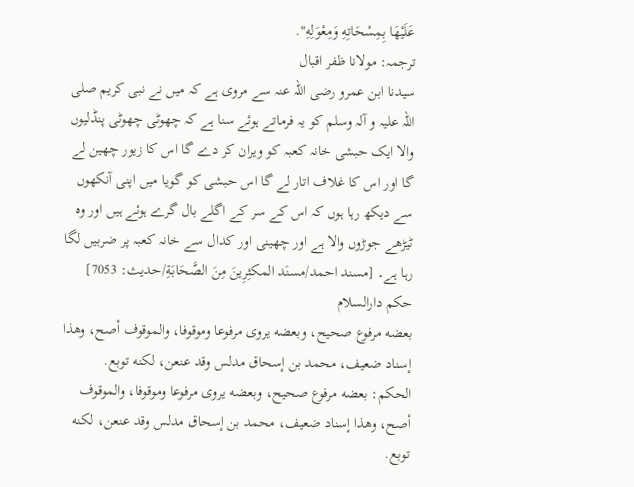عَلَيْهَا بِمِسْحَاتِهِ وَمِعْوَلِهِ".
ترجمہ: مولانا ظفر اقبال
سیدنا ابن عمرو رضی اللہ عنہ سے مروی ہے کہ میں نے نبی کریم صلی اللہ علیہ و آلہ وسلم کو یہ فرماتے ہوئے سنا ہے کہ چھوٹی چھوٹی پنڈلیوں والا ایک حبشی خانہ کعبہ کو ویران کر دے گا اس کا زیور چھین لے گا اور اس کا غلاف اتار لے گا اس حبشی کو گویا میں اپنی آنکھوں سے دیکھ رہا ہوں کہ اس کے سر کے اگلے بال گرے ہوئے ہیں اور وہ ٹیڑھے جوڑوں والا ہے اور چھینی اور کدال سے خانہ کعبہ پر ضربیں لگا رہا ہے۔ [مسند احمد/مسنَد المكثِرِینَ مِنَ الصَّحَابَةِ/حدیث: 7053]
حکم دارالسلام
بعضه مرفوع صحيح، وبعضه يروى مرفوعا وموقوفا، والموقوف أصح، وهذا إسناد ضعيف، محمد بن إسحاق مدلس وقد عنعن، لكنه توبع.
الحكم: بعضه مرفوع صحيح، وبعضه يروى مرفوعا وموقوفا، والموقوف أصح، وهذا إسناد ضعيف، محمد بن إسحاق مدلس وقد عنعن، لكنه توبع.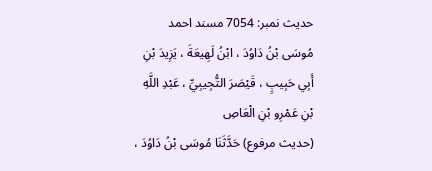حدیث نمبر: 7054 مسند احمد
مُوسَى بْنُ دَاوُدَ ، ابْنُ لَهِيعَةَ ، يَزِيدَ بْنِ أَبِي حَبِيبٍ ، قَيْصَرَ التُّجِيبِيِّ ، عَبْدِ اللَّهِ بْنِ عَمْرِو بْنِ الْعَاصِ
(حديث مرفوع) حَدَّثَنَا مُوسَى بْنُ دَاوُدَ ،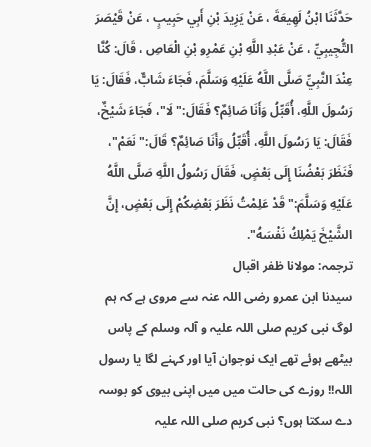حَدَّثَنَا ابْنُ لَهِيعَةَ ، عَنْ يَزِيدَ بْنِ أَبِي حَبِيبٍ ، عَنْ قَيْصَرَ التُّجِيبِيِّ ، عَنْ عَبْدِ اللَّهِ بْنِ عَمْرِو بْنِ الْعَاصِ ، قَالَ: كُنَّا عِنْدَ النَّبِيِّ صَلَّى اللَّهُ عَلَيْهِ وَسَلَّمَ، فَجَاءَ شَابٌّ، فَقَالَ: يَا رَسُولَ اللَّهِ، أُقَبِّلُ وَأَنَا صَائِمٌ؟ فَقَالَ:" لَا"، فَجَاءَ شَيْخٌ، فَقَالَ: يَا رَسُولَ اللَّهِ، أُقَبِّلُ وَأَنَا صَائِمٌ؟ قَالَ:" نَعَمْ"، فَنَظَرَ بَعْضُنَا إِلَى بَعْضٍ، فَقَالَ رَسُولُ اللَّهِ صَلَّى اللَّهُ عَلَيْهِ وَسَلَّمَ:" قَدْ عَلِمْتُ نَظَرَ بَعْضِكُمْ إِلَى بَعْضٍ، إِنَّ الشَّيْخَ يَمْلِكُ نَفْسَهُ".
ترجمہ: مولانا ظفر اقبال
سیدنا ابن عمرو رضی اللہ عنہ سے مروی ہے کہ ہم لوگ نبی کریم صلی اللہ علیہ و آلہ وسلم کے پاس بیٹھے ہوئے تھے ایک نوجوان آیا اور کہنے لگا یا رسول اللہ!! روزے کی حالت میں میں اپنی بیوی کو بوسہ دے سکتا ہوں؟ نبی کریم صلی اللہ علیہ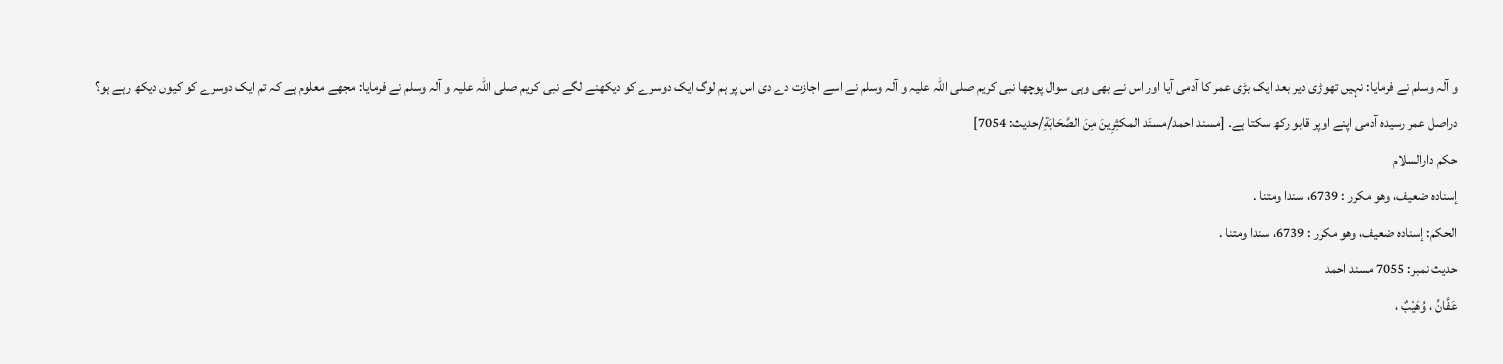و آلہ وسلم نے فرمایا: نہیں تھوڑی دیر بعد ایک بڑی عمر کا آدمی آیا اور اس نے بھی وہی سوال پوچھا نبی کریم صلی اللہ علیہ و آلہ وسلم نے اسے اجازت دے دی اس پر ہم لوگ ایک دوسرے کو دیکھنے لگے نبی کریم صلی اللہ علیہ و آلہ وسلم نے فرمایا: مجھے معلوم ہے کہ تم ایک دوسرے کو کیوں دیکھ رہے ہو؟ دراصل عمر رسیدہ آدمی اپنے اوپر قابو رکھ سکتا ہے۔ [مسند احمد/مسنَد المكثِرِینَ مِنَ الصَّحَابَةِ/حدیث: 7054]
حکم دارالسلام
إسناده ضعيف، وهو مكرر : 6739، سندا ومتنا .
الحكم: إسناده ضعيف، وهو مكرر : 6739، سندا ومتنا .
حدیث نمبر: 7055 مسند احمد
عَفَّانُ ، وُهَيْبٌ ،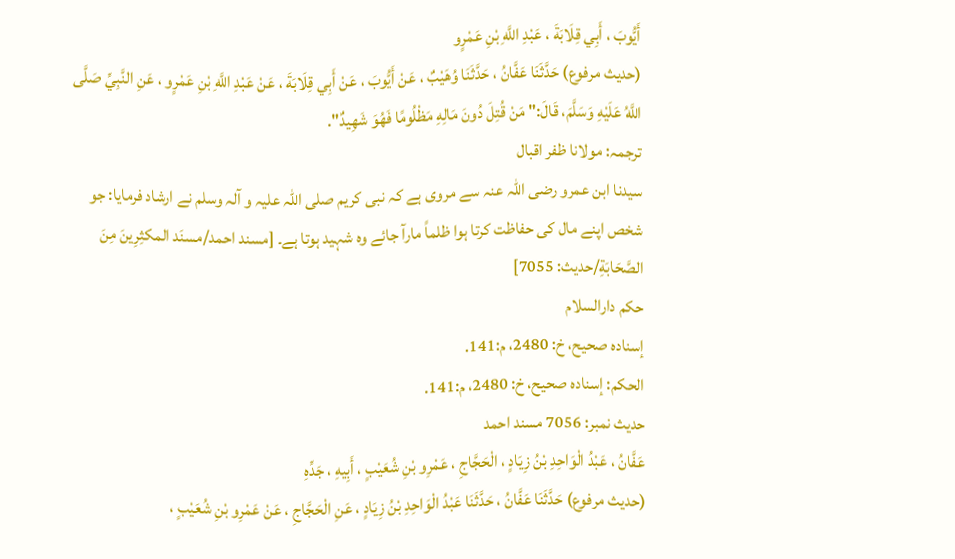أَيُّوبَ ، أَبِي قِلَابَةَ ، عَبْدِ اللَّهِ بْنِ عَمْرٍو
(حديث مرفوع) حَدَّثَنَا عَفَّانُ ، حَدَّثَنَا وُهَيْبٌ ، عَنْ أَيُّوبَ ، عَنْ أَبِي قِلَابَةَ ، عَنْ عَبْدِ اللَّهِ بْنِ عَمْرٍو ، عَنِ النَّبِيِّ صَلَّى اللَّهُ عَلَيْهِ وَسَلَّمَ، قَالَ:" مَنْ قُتِلَ دُونَ مَالِهِ مَظْلُومًا فَهُوَ شَهِيدٌ".
ترجمہ: مولانا ظفر اقبال
سیدنا ابن عمرو رضی اللہ عنہ سے مروی ہے کہ نبی کریم صلی اللہ علیہ و آلہ وسلم نے ارشاد فرمایا: جو شخص اپنے مال کی حفاظت کرتا ہوا ظلماً مارآ جائے وہ شہید ہوتا ہے۔ [مسند احمد/مسنَد المكثِرِینَ مِنَ الصَّحَابَةِ/حدیث: 7055]
حکم دارالسلام
إسناده صحيح، خ: 2480، م:141.
الحكم: إسناده صحيح، خ: 2480، م:141.
حدیث نمبر: 7056 مسند احمد
عَفَّانُ ، عَبْدُ الْوَاحِدِ بْنُ زِيَادٍ ، الْحَجَّاجِ ، عَمْرِو بْنِ شُعَيْبٍ ، أَبِيهِ ، جَدِّهِ
(حديث مرفوع) حَدَّثَنَا عَفَّانُ ، حَدَّثَنَا عَبْدُ الْوَاحِدِ بْنُ زِيَادٍ ، عَنِ الْحَجَّاجِ ، عَنْ عَمْرِو بْنِ شُعَيْبٍ ،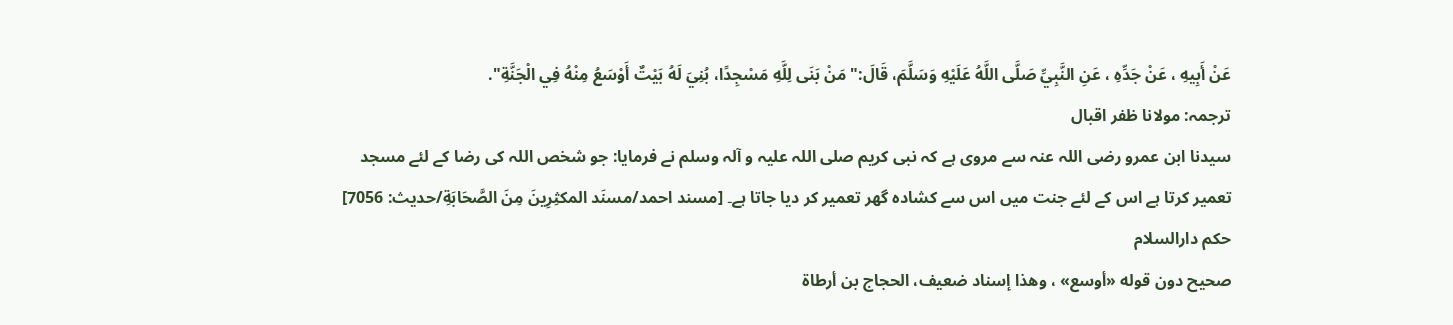عَنْ أَبِيهِ ، عَنْ جَدِّهِ ، عَنِ النَّبِيِّ صَلَّى اللَّهُ عَلَيْهِ وَسَلَّمَ، قَالَ:" مَنْ بَنَى لِلَّهِ مَسْجِدًا، بُنِيَ لَهُ بَيْتٌ أَوْسَعُ مِنْهُ فِي الْجَنَّةِ".
ترجمہ: مولانا ظفر اقبال
سیدنا ابن عمرو رضی اللہ عنہ سے مروی ہے کہ نبی کریم صلی اللہ علیہ و آلہ وسلم نے فرمایا: جو شخص اللہ کی رضا کے لئے مسجد تعمیر کرتا ہے اس کے لئے جنت میں اس سے کشادہ گھر تعمیر کر دیا جاتا ہے۔ [مسند احمد/مسنَد المكثِرِینَ مِنَ الصَّحَابَةِ/حدیث: 7056]
حکم دارالسلام
صحيح دون قوله «أوسع» ، وهذا إسناد ضعيف، الحجاج بن أرطاة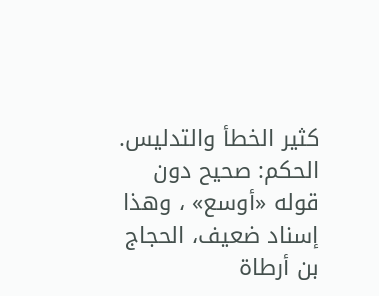كثير الخطأ والتدليس.
الحكم: صحيح دون قوله «أوسع» ، وهذا إسناد ضعيف، الحجاج بن أرطاة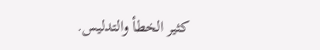كثير الخطأ والتدليس.